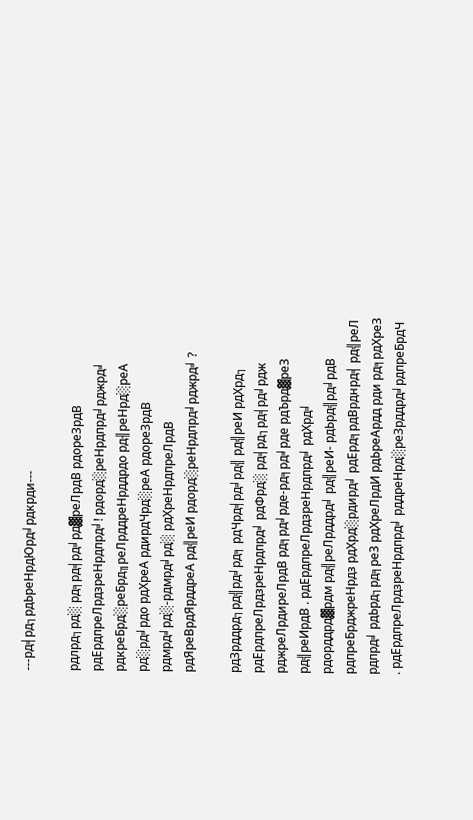---рд╡рд┐рдЬреНрдЮрд╛рдкрди---

рдлрд┐рд░ рд╕рд╡рд╛рд▓реЛрдВ рдореЗрдВ рдЕрдпреЛрдзреНрдпрд╛! рдорд░реНрдпрд╛рджрд╛ рдкреБрд░реБрд╖реЛрддреНрддрдо рд╢реНрд░реА рд░рд╛рдо рдХреА рдирдЧрд░реА рдореЗрдВ рдмрд╛рд░-рдмрд╛рд░ рдХреНрдпреЛрдВ рдЯреВрдЯрддреА рд╣реИ рдорд░реНрдпрд╛рджрд╛ ?

рдЗрддрд┐рд╣рд╛рд╕ рдЧрд╡рд╛рд╣ рд╣реИ рдХрд┐ рдЕрдпреЛрдзреНрдпрд╛ рдФрд░ рд╡рд┐рд╡рд╛рдж рджреЛрдиреЛрдВ рд╕рд╛рде-рд╕рд╛рде рдЪрд▓реЗ рд╣реИрдВ . рдЕрдпреЛрдзреНрдпрд╛ рдХрд╛ рдорддрд▓рдм рд╣реЛрддрд╛ рд╣реИ- рдЬрд╣рд╛рдВ рдпреБрджреНрдз рдХрд░рдирд╛ рдЕрд╕рдВрднрд╡ рд╣реЛ рдпрд╛ рдЬрд┐рд╕реЗ рдХреЛрдИ рдЬреАрдд рди рд╕рдХреЗ . рдЕрдпреЛрдзреНрдпрд╛ рддреНрд░реЗрддрд╛рдпреБрдЧ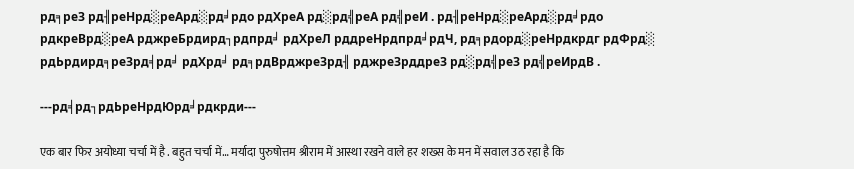рд╕реЗ рд╢реНрд░реАрд░рд╛рдо рдХреА рд░рд╣реА рд╣реИ . рд╢реНрд░реАрд░рд╛рдо рдкреВрд░реА рджреБрдирд┐рдпрд╛ рдХреЛ рддреНрдпрд╛рдЧ, рд╕рдорд░реНрдкрдг рдФрд░ рдЬрдирд╕реЗрд╡рд╛ рдХрд╛ рд╕рдВрджреЗрд╢ рджреЗрддреЗ рд░рд╣реЗ рд╣реИрдВ .

---рд╡рд┐рдЬреНрдЮрд╛рдкрди---

एक बार फिर अयोध्या चर्चा में है . बहुत चर्चा में… मर्यादा पुरुषोत्तम श्रीराम में आस्था रखने वाले हर शख्स के मन में सवाल उठ रहा है कि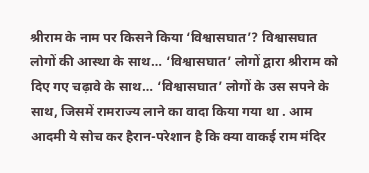श्रीराम के नाम पर किसने किया ‘विश्वासघात’? विश्वासघात लोगों की आस्था के साथ… ‘विश्वासघात’ लोगों द्वारा श्रीराम को दिए गए चढ़ावे के साथ… ‘विश्वासघात’ लोगों के उस सपने के साथ, जिसमें रामराज्य लाने का वादा किया गया था . आम आदमी ये सोच कर हैरान-परेशान है कि क्या वाकई राम मंदिर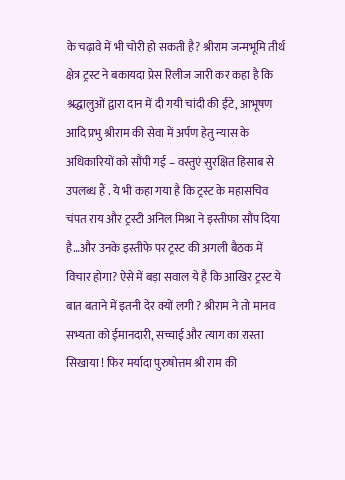के चढ़ावे में भी चोरी हो सकती है? श्रीराम जन्मभूमि तीर्थ क्षेत्र ट्रस्ट ने बकायदा प्रेस रिलीज जारी कर कहा है कि श्रद्धालुओं द्वारा दान में दी गयी चांदी की ईंटे, आभूषण आदि प्रभु श्रीराम की सेवा में अर्पण हेतु न्यास के अधिकारियों को सौंपी गई – वस्तुएं सुरक्षित हिसाब से उपलब्ध हैं . ये भी कहा गया है कि ट्रस्ट के महासचिव चंपत राय और ट्रस्टी अनिल मिश्रा ने इस्तीफा सौंप दिया है…और उनके इस्तीफे पर ट्रस्ट की अगली बैठक में विचार होगा? ऐसे में बड़ा सवाल ये है कि आखिर ट्रस्ट ये बात बताने में इतनी देर क्यों लगी ? श्रीराम ने तो मानव सभ्यता को ईमानदारी, सच्चाई और त्याग का रास्ता सिखाया ! फिर मर्यादा पुरुषोत्तम श्री राम की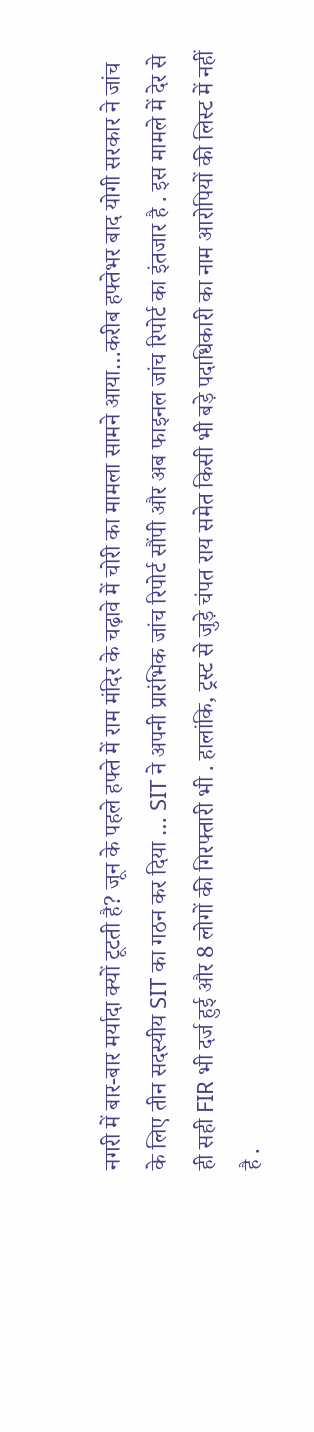नगरी में बार-बार मर्यादा क्यों टूटती है? जून के पहले हफ्ते में राम मंदिर के चढ़ावे में चोरी का मामला सामने आया…करीब हफ्तेभर बाद योगी सरकार ने जांच के लिए तीन सदस्यीय SIT का गठन कर दिया … SIT ने अपनी प्रारंभिक जांच रिपोर्ट सौंपी और अब फाइनल जांच रिपोर्ट का इंतजार है . इस मामले में देर से ही सही FIR भी दर्ज हुई और 8 लोगों की गिरफ्तारी भी . हालांकि, ट्रस्ट से जुड़े चंपत राय समेत किसी भी बड़े पदाधिकारी का नाम आरोपियों की लिस्ट में नहीं है .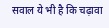सवाल ये भी है कि चढ़ावा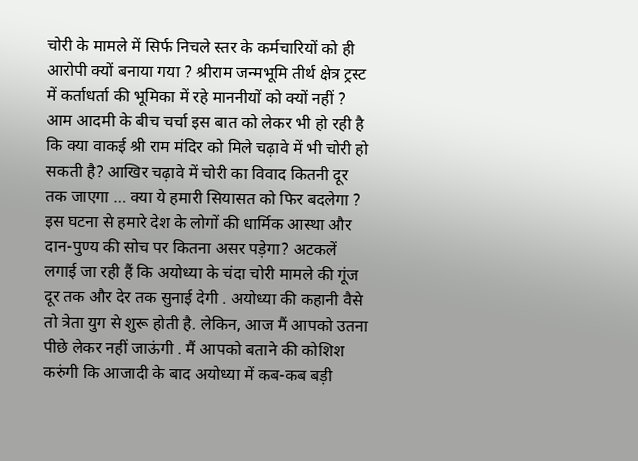चोरी के मामले में सिर्फ निचले स्तर के कर्मचारियों को ही आरोपी क्यों बनाया गया ? श्रीराम जन्मभूमि तीर्थ क्षेत्र ट्रस्ट में कर्ताधर्ता की भूमिका में रहे माननीयों को क्यों नहीं ? आम आदमी के बीच चर्चा इस बात को लेकर भी हो रही है कि क्या वाकई श्री राम मंदिर को मिले चढ़ावे में भी चोरी हो सकती है? आखिर चढ़ावे में चोरी का विवाद कितनी दूर तक जाएगा … क्या ये हमारी सियासत को फिर बदलेगा ? इस घटना से हमारे देश के लोगों की धार्मिक आस्था और दान-पुण्य की सोच पर कितना असर पड़ेगा? अटकलें लगाई जा रही हैं कि अयोध्या के चंदा चोरी मामले की गूंज दूर तक और देर तक सुनाई देगी . अयोध्या की कहानी वैसे तो त्रेता युग से शुरू होती है. लेकिन, आज मैं आपको उतना पीछे लेकर नहीं जाऊंगी . मैं आपको बताने की कोशिश करुंगी कि आजादी के बाद अयोध्या में कब-कब बड़ी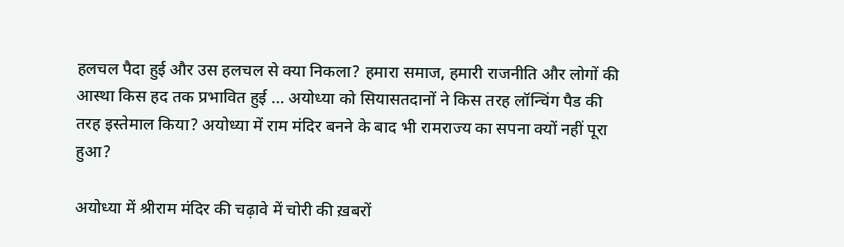हलचल पैदा हुई और उस हलचल से क्या निकला? हमारा समाज, हमारी राजनीति और लोगों की आस्था किस हद तक प्रभावित हुई … अयोध्या को सियासतदानों ने किस तरह लॉन्चिंग पैड की तरह इस्तेमाल किया? अयोध्या में राम मंदिर बनने के बाद भी रामराज्य का सपना क्यों नहीं पूरा हुआ?

अयोध्या में श्रीराम मंदिर की चढ़ावे में चोरी की ख़बरों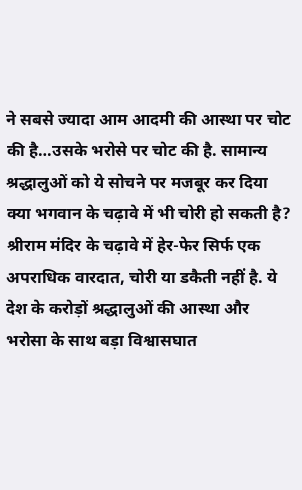ने सबसे ज्यादा आम आदमी की आस्था पर चोट की है…उसके भरोसे पर चोट की है. सामान्य श्रद्धालुओं को ये सोचने पर मजबूर कर दिया क्या भगवान के चढ़ावे में भी चोरी हो सकती है? श्रीराम मंदिर के चढ़ावे में हेर-फेर सिर्फ एक अपराधिक वारदात, चोरी या डकैती नहीं है. ये देश के करोड़ों श्रद्धालुओं की आस्था और भरोसा के साथ बड़ा विश्वासघात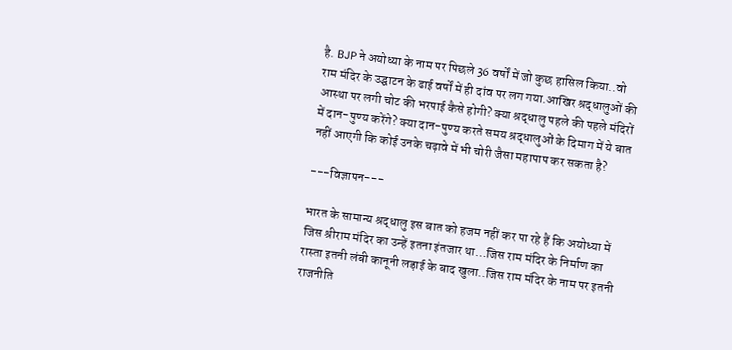है. BJP ने अयोध्या के नाम पर पिछले 36 वर्षों में जो कुछ हासिल किया..वो राम मंदिर के उद्घाटन के ढाई वर्षों में ही दांव पर लग गया.आखिर श्रद्धालुओं की आस्था पर लगी चोट की भरपाई कैसे होगी? क्या श्रद्धालु पहले की पहले मंदिरों में दान-पुण्य करेंगे? क्या दान-पुण्य करते समय श्रद्धालुओं के दिमाग में ये बात नहीं आएगी कि कोई उनके चढ़ावे में भी चोरी जैसा महापाप कर सकता है?

---विज्ञापन---

भारत के सामान्य श्रद्धालु इस बात को हजम नहीं कर पा रहे हैं कि अयोध्या में जिस श्रीराम मंदिर का उन्हें इतना इंतजार था…जिस राम मंदिर के निर्माण का रास्ता इतनी लंबी कानूनी लड़ाई के बाद खुला..जिस राम मंदिर के नाम पर इतनी राजनीति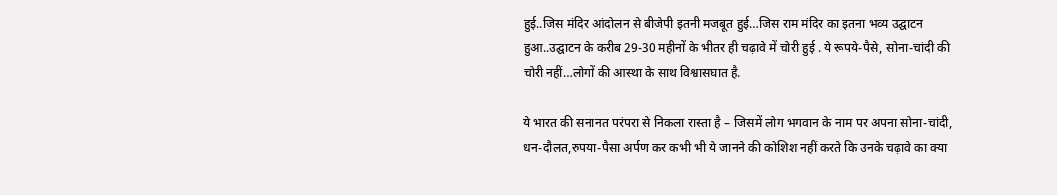हुई..जिस मंदिर आंदोलन से बीजेपी इतनी मजबूत हुई…जिस राम मंदिर का इतना भव्य उद्घाटन हुआ..उद्घाटन के करीब 29-30 महीनों के भीतर ही चढ़ावे में चोरी हुई . ये रूपये-पैसे, सोना-चांदी की चोरी नहीं…लोगों की आस्था के साथ विश्वासघात है.

ये भारत की सनानत परंपरा से निकला रास्ता है – जिसमें लोग भगवान के नाम पर अपना सोना-चांदी, धन-दौलत,रुपया-पैसा अर्पण कर कभी भी ये जानने की कोशिश नहीं करते कि उनके चढ़ावे का क्या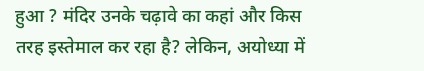हुआ ? मंदिर उनके चढ़ावे का कहां और किस तरह इस्तेमाल कर रहा है? लेकिन, अयोध्या में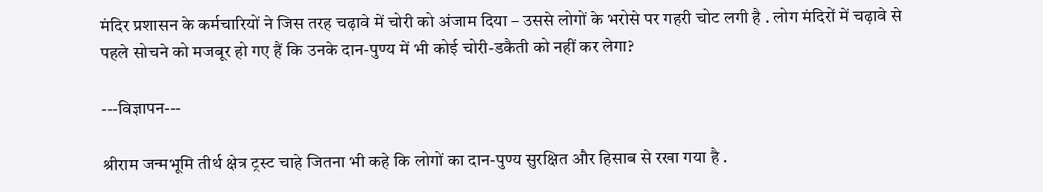मंदिर प्रशासन के कर्मचारियों ने जिस तरह चढ़ावे में चोरी को अंजाम दिया – उससे लोगों के भरोसे पर गहरी चोट लगी है . लोग मंदिरों में चढ़ावे से पहले सोचने को मजबूर हो गए हैं कि उनके दान-पुण्य में भी कोई चोरी-डकैती को नहीं कर लेगा?

---विज्ञापन---

श्रीराम जन्मभूमि तीर्थ क्षेत्र ट्रस्ट चाहे जितना भी कहे कि लोगों का दान-पुण्य सुरक्षित और हिसाब से रखा गया है .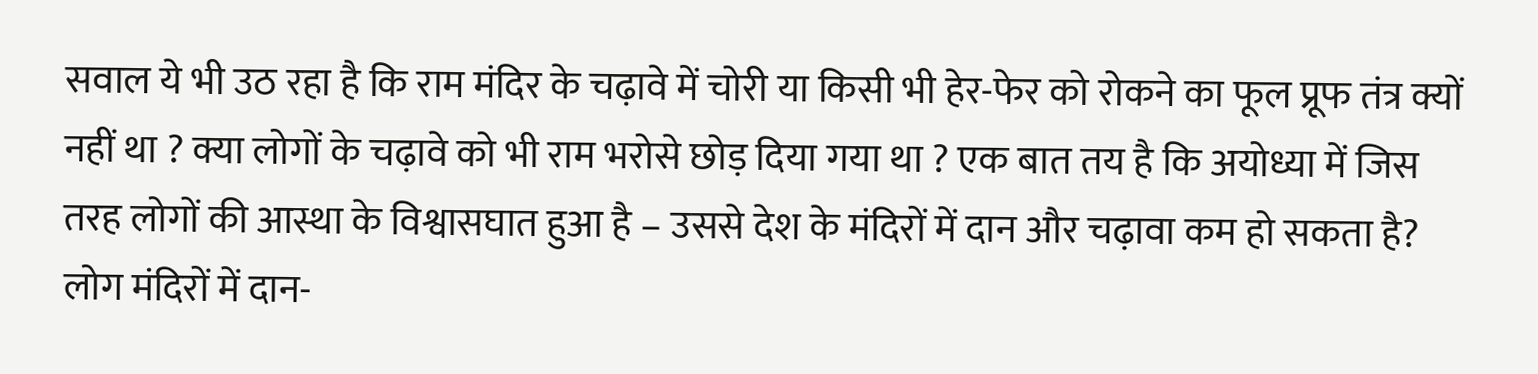सवाल ये भी उठ रहा है कि राम मंदिर के चढ़ावे में चोरी या किसी भी हेर-फेर को रोकने का फूल प्रूफ तंत्र क्यों नहीं था ? क्या लोगों के चढ़ावे को भी राम भरोसे छोड़ दिया गया था ? एक बात तय है कि अयोध्या में जिस तरह लोगों की आस्था के विश्वासघात हुआ है – उससे देश के मंदिरों में दान और चढ़ावा कम हो सकता है? लोग मंदिरों में दान-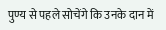पुण्य से पहले सोचेंगे कि उनके दान में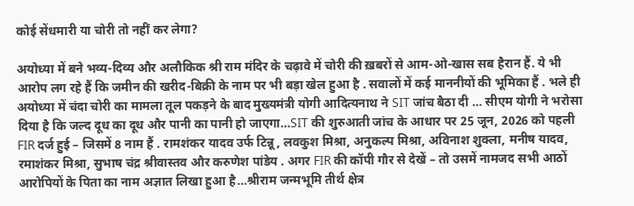कोई सेंधमारी या चोरी तो नहीं कर लेगा?

अयोध्या में बने भव्य-दिव्य और अलौकिक श्री राम मंदिर के चढ़ावे में चोरी की ख़बरों से आम-ओ-खास सब हैरान हैं. ये भी आरोप लग रहे हैं कि जमीन की खरीद-बिक्री के नाम पर भी बड़ा खेल हुआ है . सवालों में कई माननीयों की भूमिका हैं . भले ही अयोध्या में चंदा चोरी का मामला तूल पकड़ने के बाद मुख्यमंत्री योगी आदित्यनाथ ने SIT जांच बैठा दी … सीएम योगी ने भरोसा दिया है कि जल्द दूध का दूध और पानी का पानी हो जाएगा…SIT की शुरुआती जांच के आधार पर 25 जून, 2026 को पहली FIR दर्ज हुई – जिसमें 8 नाम हैं . रामशंकर यादव उर्फ टिन्नू, लवकुश मिश्रा, अनुकल्प मिश्रा, अविनाश शुक्ला, मनीष यादव, रमाशंकर मिश्रा, सुभाष चंद्र श्रीवास्तव और करुणेश पांडेय . अगर FIR की कॉपी गौर से देखें – तो उसमें नामजद सभी आठों आरोपियों के पिता का नाम अज्ञात लिखा हुआ है…श्रीराम जन्मभूमि तीर्थ क्षेत्र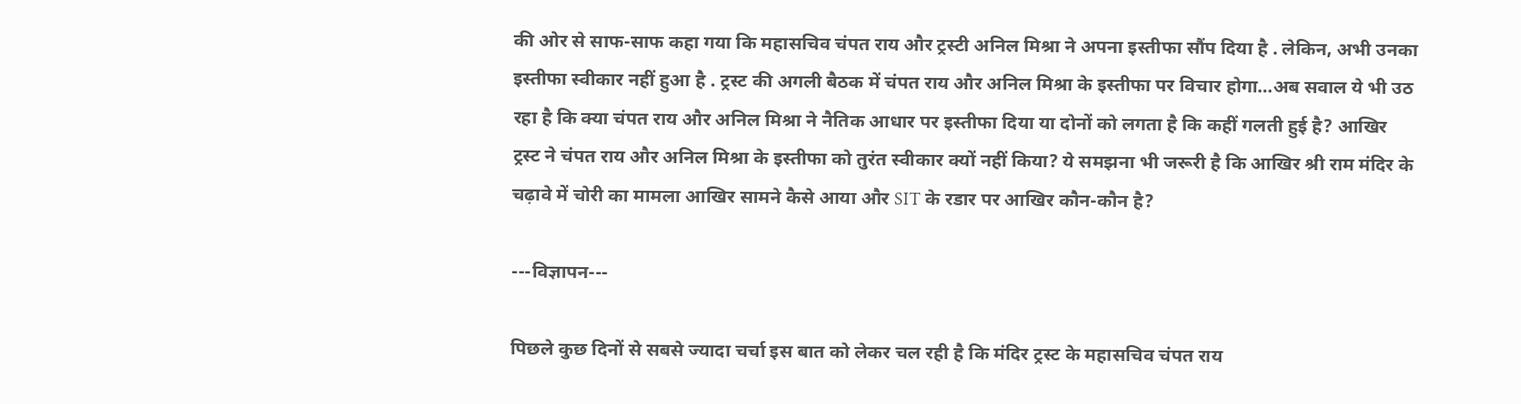की ओर से साफ-साफ कहा गया कि महासचिव चंपत राय और ट्रस्टी अनिल मिश्रा ने अपना इस्तीफा सौंप दिया है . लेकिन, अभी उनका इस्तीफा स्वीकार नहीं हुआ है . ट्रस्ट की अगली बैठक में चंपत राय और अनिल मिश्रा के इस्तीफा पर विचार होगा…अब सवाल ये भी उठ रहा है कि क्या चंपत राय और अनिल मिश्रा ने नैतिक आधार पर इस्तीफा दिया या दोनों को लगता है कि कहीं गलती हुई है? आखिर ट्रस्ट ने चंपत राय और अनिल मिश्रा के इस्तीफा को तुरंत स्वीकार क्यों नहीं किया? ये समझना भी जरूरी है कि आखिर श्री राम मंदिर के चढ़ावे में चोरी का मामला आखिर सामने कैसे आया और SIT के रडार पर आखिर कौन-कौन है?

---विज्ञापन---

पिछले कुछ दिनों से सबसे ज्यादा चर्चा इस बात को लेकर चल रही है कि मंदिर ट्रस्ट के महासचिव चंपत राय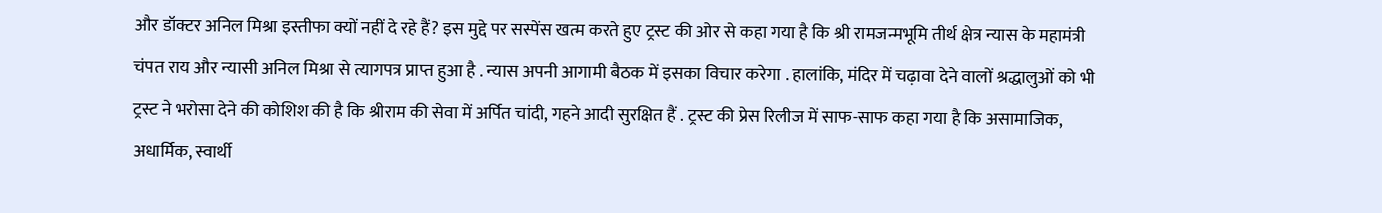और डॉक्टर अनिल मिश्रा इस्तीफा क्यों नहीं दे रहे हैं? इस मुद्दे पर सस्पेंस खत्म करते हुए ट्रस्ट की ओर से कहा गया है कि श्री रामजन्मभूमि तीर्थ क्षेत्र न्यास के महामंत्री चंपत राय और न्यासी अनिल मिश्रा से त्यागपत्र प्राप्त हुआ है . न्यास अपनी आगामी बैठक में इसका विचार करेगा . हालांकि, मंदिर में चढ़ावा देने वालों श्रद्धालुओं को भी ट्रस्ट ने भरोसा देने की कोशिश की है कि श्रीराम की सेवा में अर्पित चांदी, गहने आदी सुरक्षित हैं . ट्रस्ट की प्रेस रिलीज में साफ-साफ कहा गया है कि असामाजिक, अधार्मिक, स्वार्थी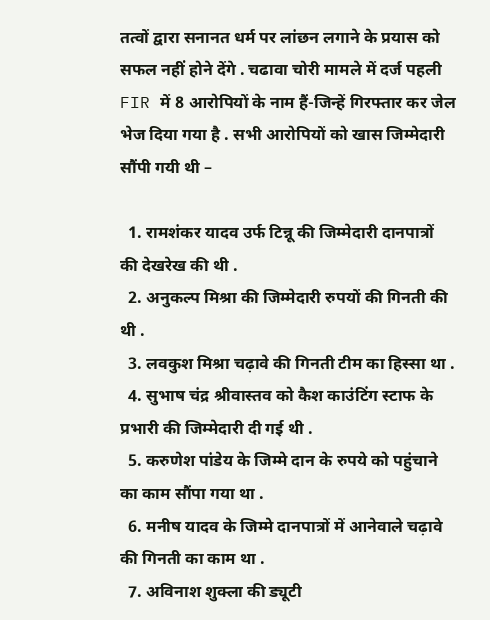तत्वों द्वारा सनानत धर्म पर लांछन लगाने के प्रयास को सफल नहीं होने देंगे . चढावा चोरी मामले में दर्ज पहली FIR में 8 आरोपियों के नाम हैं-जिन्हें गिरफ्तार कर जेल भेज दिया गया है . सभी आरोपियों को खास जिम्मेदारी सौंपी गयी थी –

  1. रामशंकर यादव उर्फ टिन्नू की जिम्मेदारी दानपात्रों की देखरेख की थी .
  2. अनुकल्प मिश्रा की जिम्मेदारी रुपयों की गिनती की थी .
  3. लवकुश मिश्रा चढ़ावे की गिनती टीम का हिस्सा था .
  4. सुभाष चंद्र श्रीवास्तव को कैश काउंटिंग स्टाफ के प्रभारी की जिम्मेदारी दी गई थी .
  5. करुणेश पांडेय के जिम्मे दान के रुपये को पहुंचाने का काम सौंपा गया था .
  6. मनीष यादव के जिम्मे दानपात्रों में आनेवाले चढ़ावे की गिनती का काम था .
  7. अविनाश शुक्ला की ड्यूटी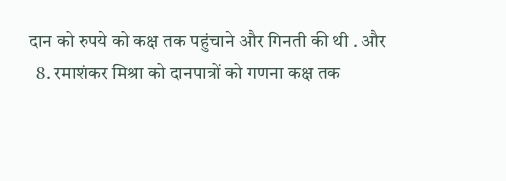दान को रुपये को कक्ष तक पहुंचाने और गिनती की थी . और
  8. रमाशंकर मिश्रा को दानपात्रों को गणना कक्ष तक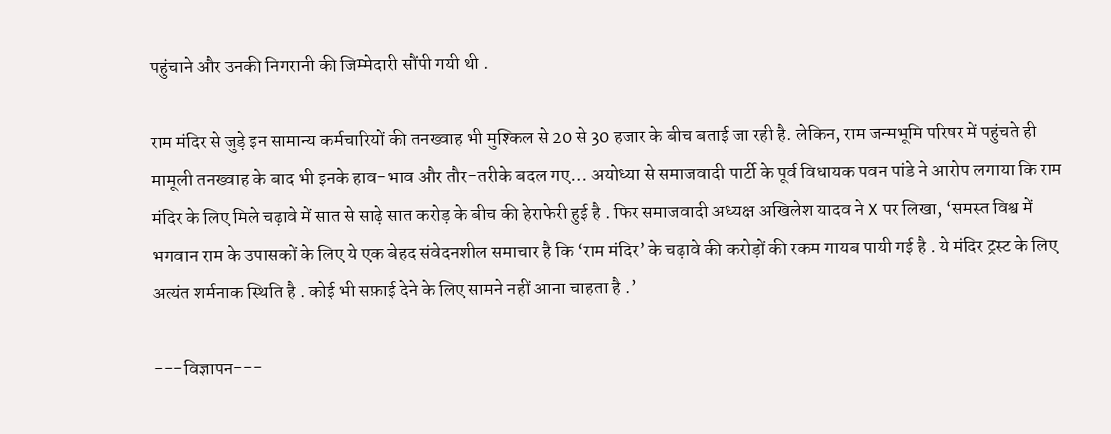पहुंचाने और उनकी निगरानी की जिम्मेदारी सौंपी गयी थी .

राम मंदिर से जुड़े इन सामान्य कर्मचारियों की तनख्वाह भी मुश्किल से 20 से 30 हजार के बीच बताई जा रही है. लेकिन, राम जन्मभूमि परिषर में पहुंचते ही मामूली तनख्वाह के बाद भी इनके हाव-भाव और तौर-तरीके बदल गए… अयोध्या से समाजवादी पार्टी के पूर्व विधायक पवन पांडे ने आरोप लगाया कि राम मंदिर के लिए मिले चढ़ावे में सात से साढ़े सात करोड़ के बीच की हेराफेरी हुई है . फिर समाजवादी अध्यक्ष अखिलेश यादव ने X पर लिखा, ‘समस्त विश्व में भगवान राम के उपासकों के लिए ये एक बेहद संवेदनशील समाचार है कि ‘राम मंदिर’ के चढ़ावे की करोड़ों की रकम गायब पायी गई है . ये मंदिर ट्रस्ट के लिए अत्यंत शर्मनाक स्थिति है . कोई भी सफ़ाई देने के लिए सामने नहीं आना चाहता है .’

---विज्ञापन---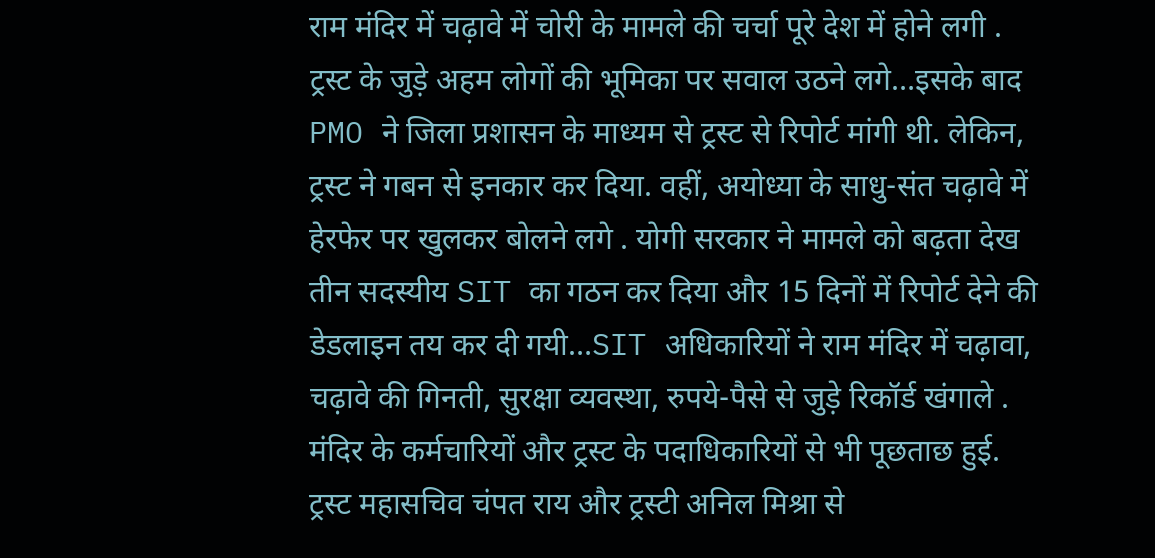राम मंदिर में चढ़ावे में चोरी के मामले की चर्चा पूरे देश में होने लगी . ट्रस्ट के जुड़े अहम लोगों की भूमिका पर सवाल उठने लगे…इसके बाद PMO ने जिला प्रशासन के माध्यम से ट्रस्ट से रिपोर्ट मांगी थी. लेकिन, ट्रस्ट ने गबन से इनकार कर दिया. वहीं, अयोध्या के साधु-संत चढ़ावे में हेरफेर पर खुलकर बोलने लगे . योगी सरकार ने मामले को बढ़ता देख तीन सदस्यीय SIT का गठन कर दिया और 15 दिनों में रिपोर्ट देने की डेडलाइन तय कर दी गयी…SIT अधिकारियों ने राम मंदिर में चढ़ावा, चढ़ावे की गिनती, सुरक्षा व्यवस्था, रुपये-पैसे से जुड़े रिकॉर्ड खंगाले . मंदिर के कर्मचारियों और ट्रस्ट के पदाधिकारियों से भी पूछताछ हुई. ट्रस्ट महासचिव चंपत राय और ट्रस्टी अनिल मिश्रा से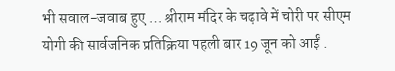भी सवाल-जवाब हुए … श्रीराम मंदिर के चढ़ावे में चोरी पर सीएम योगी की सार्वजनिक प्रतिक्रिया पहली बार 19 जून को आईं .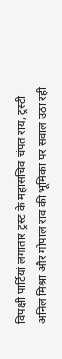विपक्षी पार्टियां लगातार ट्रस्ट के महासचिव चंपत राय, ट्रस्टी अनिल मिश्रा और गोपाल राव की भूमिका पर सवाल उठा रही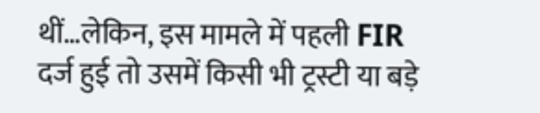थीं…लेकिन, इस मामले में पहली FIR दर्ज हुई तो उसमें किसी भी ट्रस्टी या बड़े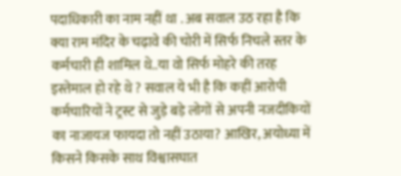पदाधिकारी का नाम नहीं था . अब सवाल उठ रहा है कि क्या राम मंदिर के चढ़ावे की चोरी में सिर्फ निचले स्तर के कर्मचारी ही शामिल थे..या वो सिर्फ मोहरे की तरह इस्तेमाल हो रहे थे ? सवाल ये भी है कि कहीं आरोपी कर्मचारियों ने ट्रस्ट से जुड़े बड़े लोगों से अपनी नजदीकियों का नाजायज फायदा तो नहीं उठाया? आखिर, अयोध्या में किसने किसके साथ विश्वासघात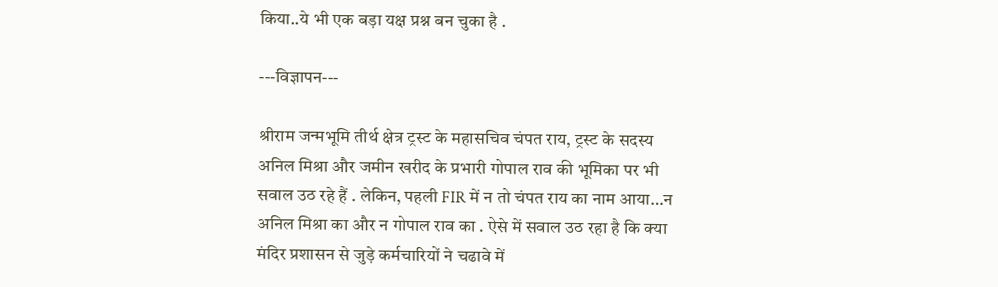किया..ये भी एक बड़ा यक्ष प्रश्न बन चुका है .

---विज्ञापन---

श्रीराम जन्मभूमि तीर्थ क्षेत्र ट्रस्ट के महासचिव चंपत राय, ट्रस्ट के सदस्य अनिल मिश्रा और जमीन खरीद के प्रभारी गोपाल राव की भूमिका पर भी सवाल उठ रहे हैं . लेकिन, पहली FIR में न तो चंपत राय का नाम आया…न अनिल मिश्रा का और न गोपाल राव का . ऐसे में सवाल उठ रहा है कि क्या मंदिर प्रशासन से जुड़े कर्मचारियों ने चढावे में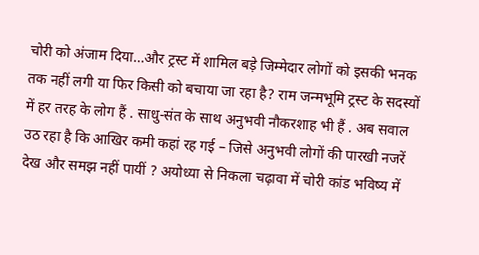चोरी को अंजाम दिया…और ट्रस्ट में शामिल बड़े जिम्मेदार लोगों को इसकी भनक तक नहीं लगी या फिर किसी को बचाया जा रहा है? राम जन्मभूमि ट्रस्ट के सदस्यों में हर तरह के लोग हैं . साधु-संत के साथ अनुभवी नौकरशाह भी हैं . अब सवाल उठ रहा है कि आखिर कमी कहां रह गई – जिसे अनुभवी लोगों की पारखी नजरें देख और समझ नहीं पायीं ? अयोध्या से निकला चढ़ावा में चोरी कांड भविष्य में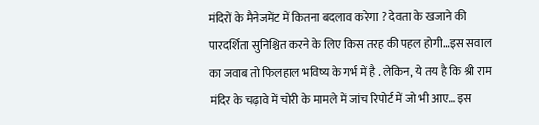मंदिरों के मैनेजमेंट में कितना बदलाव करेगा ? देवता के खजाने की पारदर्शिता सुनिश्चित करने के लिए किस तरह की पहल होगी…इस सवाल का जवाब तो फिलहाल भविष्य के गर्भ में है . लेकिन, ये तय है कि श्री राम मंदिर के चढ़ावे में चोरी के मामले में जांच रिपोर्ट में जो भी आए… इस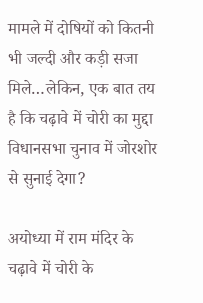मामले में दोषियों को कितनी भी जल्दी और कड़ी सजा मिले…लेकिन, एक बात तय है कि चढ़ावे में चोरी का मुद्दा विधानसभा चुनाव में जोरशोर से सुनाई देगा?

अयोध्या में राम मंदिर के चढ़ावे में चोरी के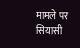मामले पर सियासी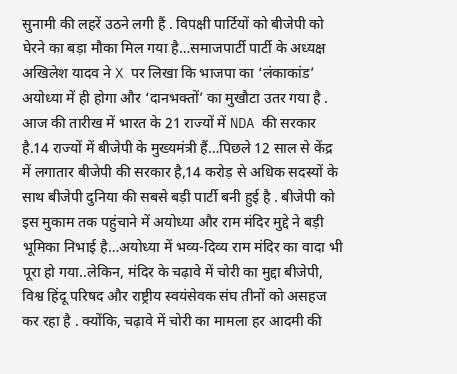सुनामी की लहरें उठने लगी हैं . विपक्षी पार्टियों को बीजेपी को घेरने का बड़ा मौका मिल गया है…समाजपार्टी पार्टी के अध्यक्ष अखिलेश यादव ने X पर लिखा कि भाजपा का ‘लंकाकांड’ अयोध्या में ही होगा और ‘दानभक्तों’ का मुखौटा उतर गया है . आज की तारीख में भारत के 21 राज्यों में NDA की सरकार है.14 राज्यों में बीजेपी के मुख्यमंत्री हैं…पिछले 12 साल से केंद्र में लगातार बीजेपी की सरकार है,14 करोड़ से अधिक सदस्यों के साथ बीजेपी दुनिया की सबसे बड़ी पार्टी बनी हुई है . बीजेपी को इस मुकाम तक पहुंचाने में अयोध्या और राम मंदिर मुद्दे ने बड़ी भूमिका निभाई है…अयोध्या में भव्य-दिव्य राम मंदिर का वादा भी पूरा हो गया..लेकिन, मंदिर के चढ़ावे में चोरी का मुद्दा बीजेपी, विश्व हिंदू परिषद और राष्ट्रीय स्वयंसेवक संघ तीनों को असहज कर रहा है . क्योंकि, चढ़ावे में चोरी का मामला हर आदमी की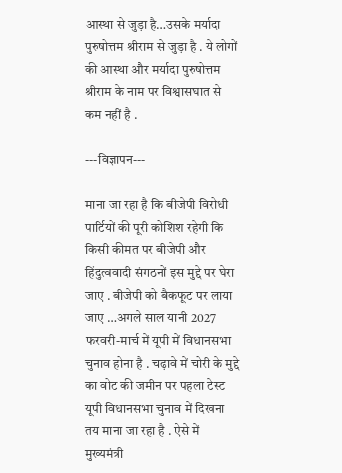आस्था से जुड़ा है…उसके मर्यादा पुरुषोत्तम श्रीराम से जुड़ा है . ये लोगों की आस्था और मर्यादा पुरुषोत्तम श्रीराम के नाम पर विश्वासघात से कम नहीं है .

---विज्ञापन---

माना जा रहा है कि बीजेपी विरोधी पार्टियों की पूरी कोशिश रहेगी कि किसी कीमत पर बीजेपी और हिंदुत्ववादी संगठनों इस मुद्दे पर घेरा जाए . बीजेपी को बैकफूट पर लाया जाए …अगले साल यानी 2027 फरवरी-मार्च में यूपी में विधानसभा चुनाव होना है . चढ़ावे में चोरी के मुद्दे का वोट की जमीन पर पहला टेस्ट यूपी विधानसभा चुनाव में दिखना तय माना जा रहा है . ऐसे में मुख्यमंत्री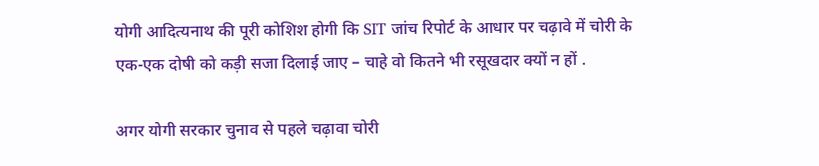योगी आदित्यनाथ की पूरी कोशिश होगी कि SIT जांच रिपोर्ट के आधार पर चढ़ावे में चोरी के एक-एक दोषी को कड़ी सजा दिलाई जाए – चाहे वो कितने भी रसूखदार क्यों न हों .

अगर योगी सरकार चुनाव से पहले चढ़ावा चोरी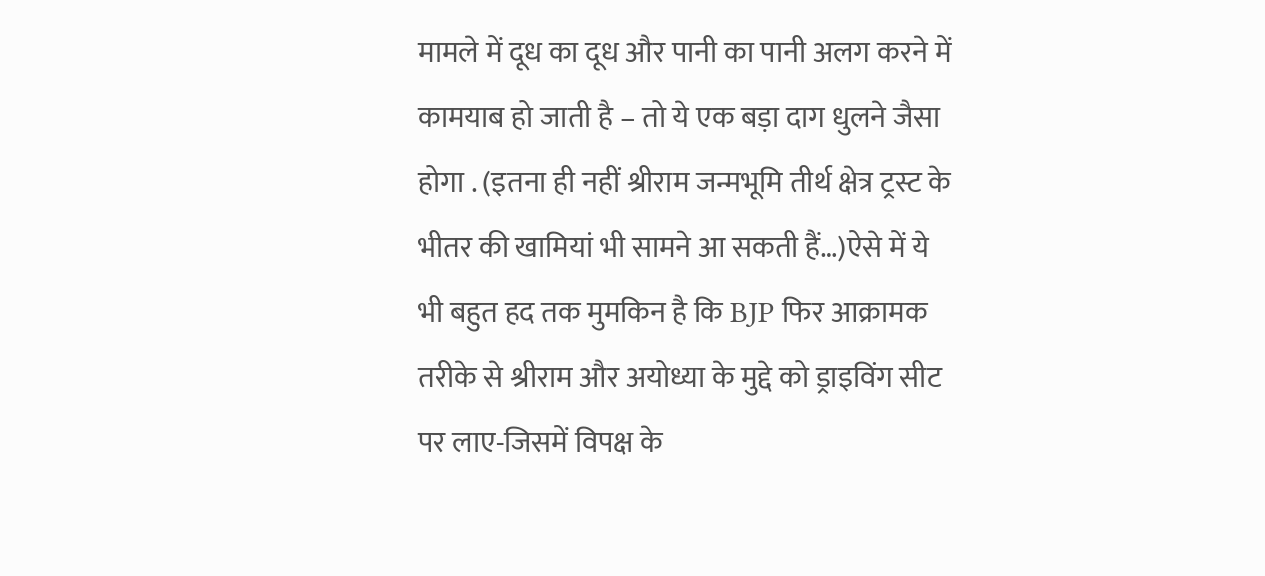मामले में दूध का दूध और पानी का पानी अलग करने में कामयाब हो जाती है – तो ये एक बड़ा दाग धुलने जैसा होगा . (इतना ही नहीं श्रीराम जन्मभूमि तीर्थ क्षेत्र ट्रस्ट के भीतर की खामियां भी सामने आ सकती हैं…)ऐसे में ये भी बहुत हद तक मुमकिन है कि BJP फिर आक्रामक तरीके से श्रीराम और अयोध्या के मुद्दे को ड्राइविंग सीट पर लाए-जिसमें विपक्ष के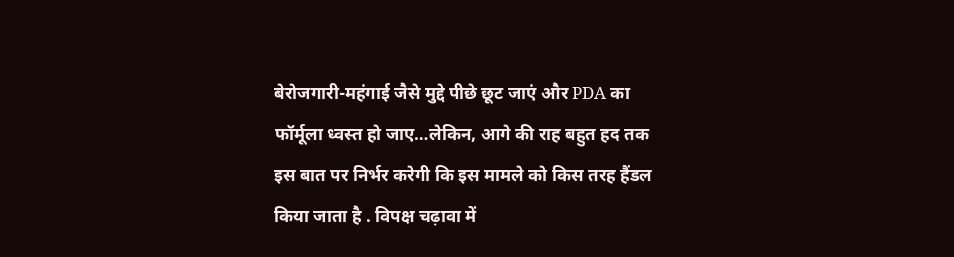बेरोजगारी-महंगाई जैसे मुद्दे पीछे छूट जाएं और PDA का फॉर्मूला ध्वस्त हो जाए…लेकिन, आगे की राह बहुत हद तक इस बात पर निर्भर करेगी कि इस मामले को किस तरह हैंडल किया जाता है . विपक्ष चढ़ावा में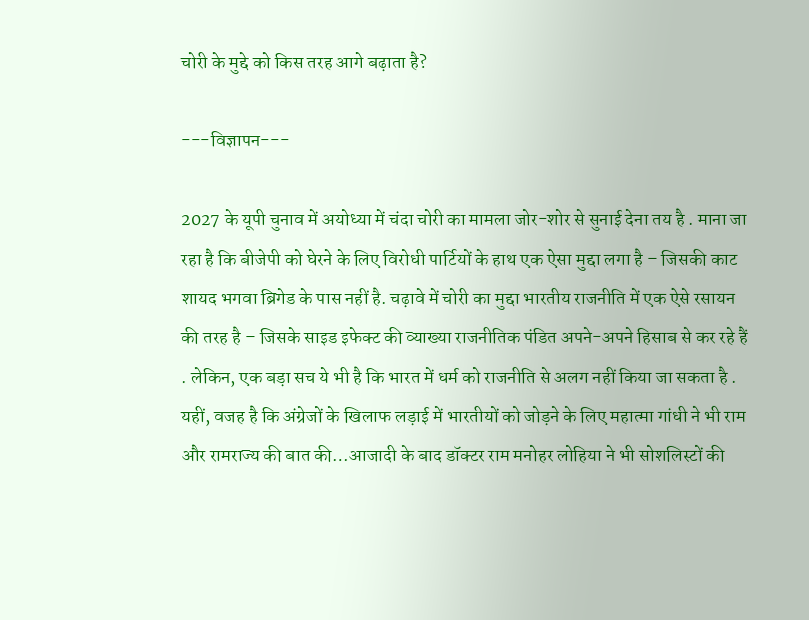चोरी के मुद्दे को किस तरह आगे बढ़ाता है?

---विज्ञापन---

2027 के यूपी चुनाव में अयोध्या में चंदा चोरी का मामला जोर-शोर से सुनाई देना तय है . माना जा रहा है कि बीजेपी को घेरने के लिए विरोधी पार्टियों के हाथ एक ऐसा मुद्दा लगा है – जिसकी काट शायद भगवा ब्रिगेड के पास नहीं है. चढ़ावे में चोरी का मुद्दा भारतीय राजनीति में एक ऐसे रसायन की तरह है – जिसके साइड इफेक्ट की व्याख्या राजनीतिक पंडित अपने-अपने हिसाब से कर रहे हैं . लेकिन, एक बड़ा सच ये भी है कि भारत में धर्म को राजनीति से अलग नहीं किया जा सकता है . यहीं, वजह है कि अंग्रेजों के खिलाफ लड़ाई में भारतीयों को जोड़ने के लिए महात्मा गांधी ने भी राम और रामराज्य की बात की…आजादी के बाद डॉक्टर राम मनोहर लोहिया ने भी सोशलिस्टों की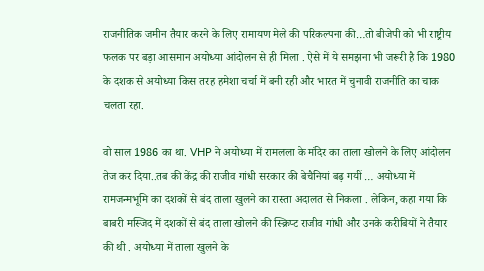राजनीतिक जमीन तैयार करने के लिए रामायण मेले की परिकल्पना की…तो बीजेपी को भी राष्ट्रीय फलक पर बड़ा आसमान अयोध्या आंदोलन से ही मिला . ऐसे में ये समझना भी जरूरी है कि 1980 के दशक से अयोध्या किस तरह हमेशा चर्चा में बनी रही और भारत में चुनावी राजनीति का चाक चलता रहा.

वो साल 1986 का था. VHP ने अयोध्या में रामलला के मंदिर का ताला खोलने के लिए आंदोलन तेज कर दिया..तब की केंद्र की राजीव गांधी सरकार की बेचैनियां बढ़ गयीं … अयोध्या में रामजन्मभूमि का दशकों से बंद ताला खुलने का रास्ता अदालत से निकला . लेकिन, कहा गया कि बाबरी मस्जिद में दशकों से बंद ताला खोलने की स्क्रिप्ट राजीव गांधी और उनके करीबियों ने तैयार की थी . अयोध्या में ताला खुलने के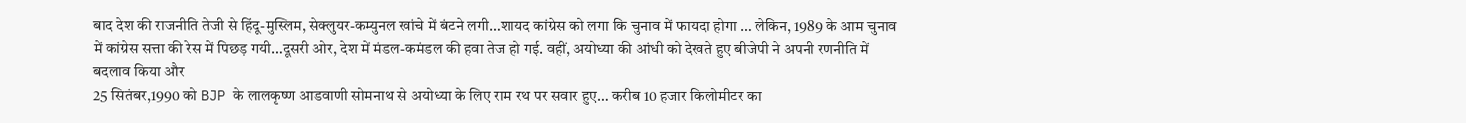बाद देश की राजनीति तेजी से हिंदू-मुस्लिम, सेक्लुयर-कम्युनल खांचे में बंटने लगी…शायद कांग्रेस को लगा कि चुनाव में फायदा होगा … लेकिन, 1989 के आम चुनाव में कांग्रेस सत्ता की रेस में पिछड़ गयी…दूसरी ओर, देश में मंडल-कमंडल की हवा तेज हो गई. वहीं, अयोध्या की आंधी को देखते हुए बीजेपी ने अपनी रणनीति में बदलाव किया और
25 सितंबर,1990 को BJP के लालकृष्ण आडवाणी सोमनाथ से अयोध्या के लिए राम रथ पर सवार हुए… करीब 10 हजार किलोमीटर का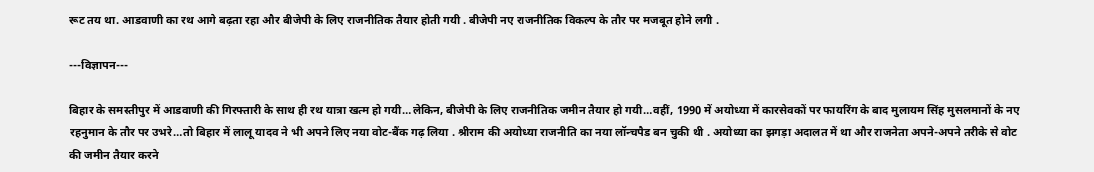रूट तय था. आडवाणी का रथ आगे बढ़ता रहा और बीजेपी के लिए राजनीतिक तैयार होती गयी . बीजेपी नए राजनीतिक विकल्प के तौर पर मजबूत होने लगी .

---विज्ञापन---

बिहार के समस्तीपुर में आडवाणी की गिरफ्तारी के साथ ही रथ यात्रा खत्म हो गयी…लेकिन, बीजेपी के लिए राजनीतिक जमीन तैयार हो गयी…वहीं, 1990 में अयोध्या में कारसेवकों पर फायरिंग के बाद मुलायम सिंह मुसलमानों के नए रहनुमान के तौर पर उभरे…तो बिहार में लालू यादव ने भी अपने लिए नया वोट-बैंक गढ़ लिया . श्रीराम की अयोध्या राजनीति का नया लॉन्चपैड बन चुकी थी . अयोध्या का झगड़ा अदालत में था और राजनेता अपने-अपने तरीके से वोट की जमीन तैयार करने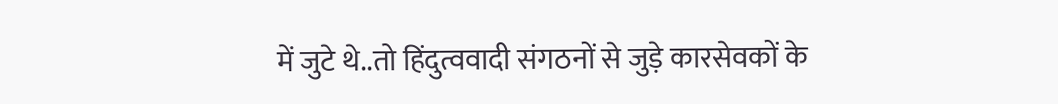में जुटे थे..तो हिंदुत्ववादी संगठनों से जुड़े कारसेवकों के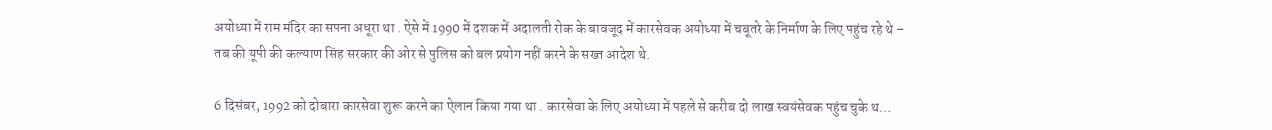अयोध्या में राम मंदिर का सपना अधूरा था . ऐसे में 1990 में दशक में अदालती रोक के बावजूद में कारसेवक अयोध्या में चबूतरे के निर्माण के लिए पहुंच रहे थे – तब की यूपी की कल्याण सिंह सरकार की ओर से पुलिस को बल प्रयोग नहीं करने के सख्त आदेश थे.

6 दिसंबर, 1992 को दोबारा कारसेवा शुरू करने का ऐलान किया गया था . कारसेवा के लिए अयोध्या में पहले से करीब दो लाख स्वयंसेवक पहुंच चुके थ…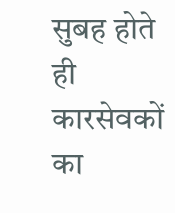सुबह होते ही कारसेवकों का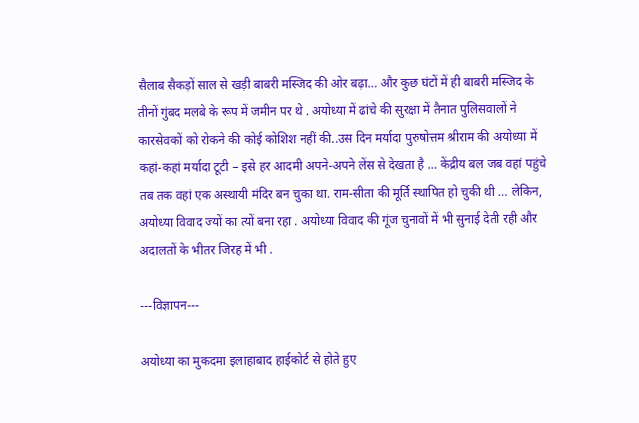सैलाब सैकड़ों साल से खड़ी बाबरी मस्जिद की ओर बढ़ा… और कुछ घंटों में ही बाबरी मस्जिद के तीनों गुंबद मलबे के रूप में जमीन पर थे . अयोध्या में ढांचे की सुरक्षा में तैनात पुलिसवालों ने कारसेवकों को रोकने की कोई कोशिश नहीं की..उस दिन मर्यादा पुरुषोत्तम श्रीराम की अयोध्या में कहां-कहां मर्यादा टूटी – इसे हर आदमी अपने-अपने लेंस से देखता है … केंद्रीय बल जब वहां पहुंचे तब तक वहां एक अस्थायी मंदिर बन चुका था. राम-सीता की मूर्ति स्थापित हो चुकी थी … लेकिन, अयोध्या विवाद ज्यों का त्यों बना रहा . अयोध्या विवाद की गूंज चुनावों में भी सुनाई देती रही और अदालतों के भीतर जिरह में भी .

---विज्ञापन---

अयोध्या का मुकदमा इलाहाबाद हाईकोर्ट से होते हुए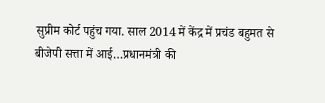सुप्रीम कोर्ट पहुंच गया. साल 2014 में केंद्र में प्रचंड बहुमत से बीजेपी सत्ता में आई…प्रधानमंत्री की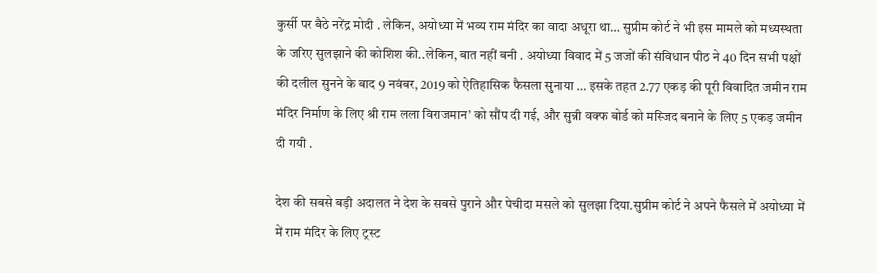कुर्सी पर बैठे नरेंद्र मोदी . लेकिन, अयोध्या में भव्य राम मंदिर का वादा अधूरा था… सुप्रीम कोर्ट ने भी इस मामले को मध्यस्थता के जरिए सुलझाने की कोशिश की..लेकिन, बात नहीं बनी . अयोध्या विवाद में 5 जजों की संविधान पीठ ने 40 दिन सभी पक्षों की दलील सुनने के बाद 9 नवंबर, 2019 को ऐतिहासिक फैसला सुनाया … इसके तहत 2.77 एकड़ की पूरी विवादित जमीन राम मंदिर निर्माण के लिए श्री राम लला विराजमान’ को सौंप दी गई, और सुन्नी वक्फ बोर्ड को मस्जिद बनाने के लिए 5 एकड़ जमीन दी गयी .

देश की सबसे बड़ी अदालत ने देश के सबसे पुराने और पेचीदा मसले को सुलझा दिया.सुप्रीम कोर्ट ने अपने फैसले में अयोध्या में में राम मंदिर के लिए ट्रस्ट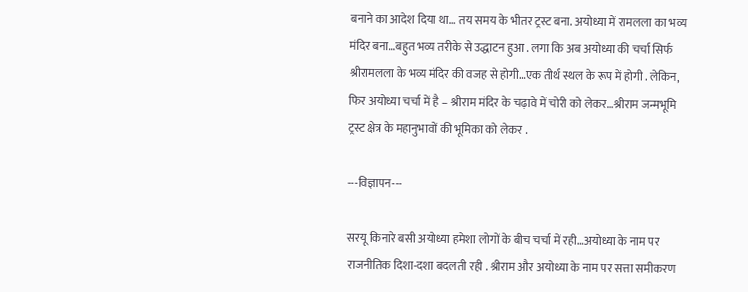बनाने का आदेश दिया था… तय समय के भीतर ट्रस्ट बना. अयोध्या में रामलला का भव्य मंदिर बना…बहुत भव्य तरीके से उद्धाटन हुआ . लगा कि अब अयोध्या की चर्चा सिर्फ श्रीरामलला के भव्य मंदिर की वजह से होगी…एक तीर्थ स्थल के रूप में होगी . लेकिन, फिर अयोध्या चर्चा में है – श्रीराम मंदिर के चढ़ावे में चोरी को लेकर…श्रीराम जन्मभूमि ट्रस्ट क्षेत्र के महानुभावों की भूमिका को लेकर .

---विज्ञापन---

सरयू किनारे बसी अयोध्या हमेशा लोगों के बीच चर्चा में रही…अयोध्या के नाम पर राजनीतिक दिशा-दशा बदलती रही . श्रीराम और अयोध्या के नाम पर सत्ता समीकरण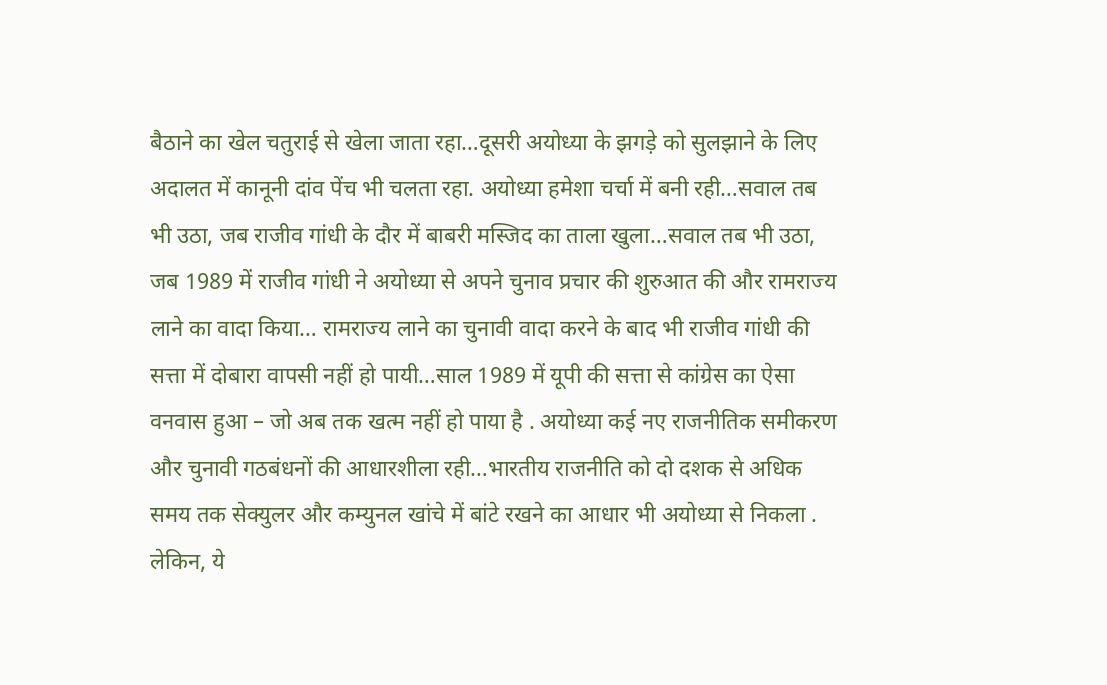बैठाने का खेल चतुराई से खेला जाता रहा…दूसरी अयोध्या के झगड़े को सुलझाने के लिए अदालत में कानूनी दांव पेंच भी चलता रहा. अयोध्या हमेशा चर्चा में बनी रही…सवाल तब भी उठा, जब राजीव गांधी के दौर में बाबरी मस्जिद का ताला खुला…सवाल तब भी उठा, जब 1989 में राजीव गांधी ने अयोध्या से अपने चुनाव प्रचार की शुरुआत की और रामराज्य लाने का वादा किया… रामराज्य लाने का चुनावी वादा करने के बाद भी राजीव गांधी की सत्ता में दोबारा वापसी नहीं हो पायी…साल 1989 में यूपी की सत्ता से कांग्रेस का ऐसा वनवास हुआ – जो अब तक खत्म नहीं हो पाया है . अयोध्या कई नए राजनीतिक समीकरण और चुनावी गठबंधनों की आधारशीला रही…भारतीय राजनीति को दो दशक से अधिक समय तक सेक्युलर और कम्युनल खांचे में बांटे रखने का आधार भी अयोध्या से निकला . लेकिन, ये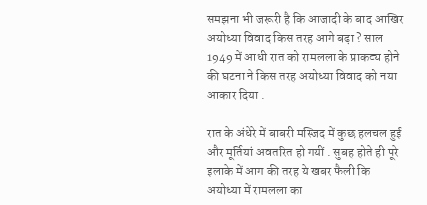समझना भी जरूरी है कि आजादी के बाद आखिर अयोध्या विवाद किस तरह आगे बढ़ा ? साल 1949 में आधी रात को रामलला के प्राकट्य होने की घटना ने किस तरह अयोध्या विवाद को नया आकार दिया .

रात के अंधेरे में बाबरी मस्जिद में कुछ हलचल हुई और मूर्तियां अवतरित हो गयीं . सुबह होते ही पूरे इलाके में आग की तरह ये खबर फैली कि अयोध्या में रामलला का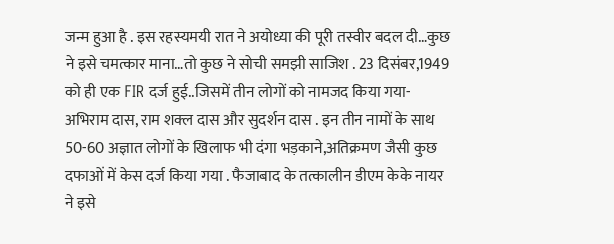जन्म हुआ है . इस रहस्यमयी रात ने अयोध्या की पूरी तस्वीर बदल दी…कुछ ने इसे चमत्कार माना…तो कुछ ने सोची समझी साजिश . 23 दिसंबर,1949 को ही एक FIR दर्ज हुई..जिसमें तीन लोगों को नामजद किया गया- अभिराम दास, राम शक्ल दास और सुदर्शन दास . इन तीन नामों के साथ 50-60 अज्ञात लोगों के खिलाफ भी दंगा भड़काने,अतिक्रमण जैसी कुछ दफाओं में केस दर्ज किया गया . फैजाबाद के तत्कालीन डीएम केके नायर ने इसे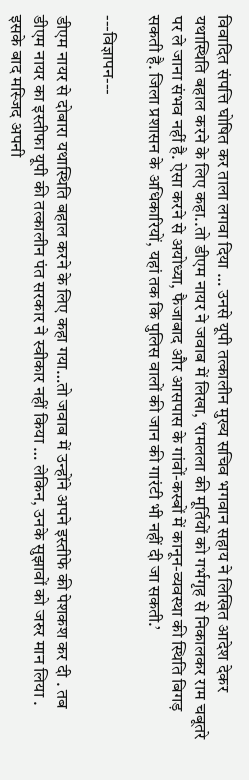विवादित संपत्ति घोषित कर ताला लगवा दिया … उनसे यूपी तत्कालीन मुख्य सचिव भगवान सहाय ने लिखित आदेश देकर यथास्थिति बहाल करने के लिए कहा..तो डीएम नायर ने जवाब में लिखा, ‘रामलला की मूर्तियों को गर्भगृह से निकालकर राम चबूतरे पर ले जाना संभव नहीं है. ऐसा करने से अयोध्या, फैजाबाद और आसपास के गांवों-कस्बों में कानून-व्यवस्था की स्थिति बिगड़ सकती है. जिला प्रशासन के अधिकारियों, यहां तक कि पुलिस वालों की जान की गारंटी भी नहीं दी जा सकती.’

---विज्ञापन---

डीएम नायर से दोबारा यथास्थिति बहाल करने के लिए कहा गया…तो जवाब में उन्होंने अपने इस्तीफे की पेशकश कर दी . तब डीएम नायर का इस्तीफा यूपी की तत्कालीन पंत सरकार ने स्वीकार नहीं किया … लेकिन, उनके सुझावों को जरुर मान लिया . इसके बाद मस्जिद अपनी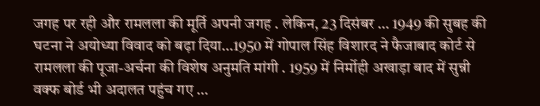जगह पर रही और रामलला की मूर्ति अपनी जगह . लेकिन, 23 दिसंबर … 1949 की सुबह की घटना ने अयोध्या विवाद को बढ़ा दिया…1950 में गोपाल सिंह विशारद ने फैजाबाद कोर्ट से रामलला की पूजा-अर्चना की विशेष अनुमति मांगी . 1959 में निर्मोही अखाड़ा बाद में सुन्नी वक्फ बोर्ड भी अदालत पहुंच गए …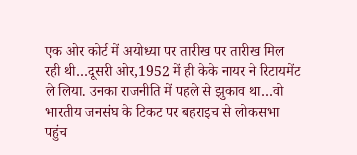एक ओर कोर्ट में अयोध्या पर तारीख पर तारीख मिल रही थी…दूसरी ओर,1952 में ही केके नायर ने रिटायमेंट ले लिया. उनका राजनीति में पहले से झुकाव था…वो भारतीय जनसंघ के टिकट पर बहराइच से लोकसभा पहुंच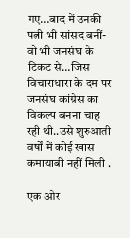गए…बाद में उनकी पत्नी भी सांसद बनीं-वो भी जनसंघ के टिकट से…जिस विचाराधारा के दम पर जनसंघ कांग्रेस का विकल्प बनना चाह रही थी..उसे शुरुआती वर्षों में कोई खास कमायाबी नहीं मिली .

एक ओर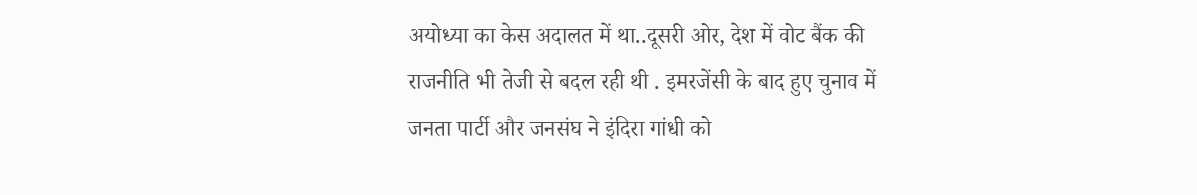अयोध्या का केस अदालत में था..दूसरी ओर, देश में वोट बैंक की राजनीति भी तेजी से बदल रही थी . इमरजेंसी के बाद हुए चुनाव में जनता पार्टी और जनसंघ ने इंदिरा गांधी को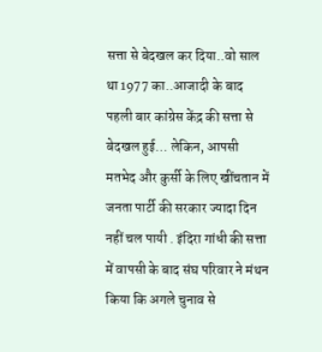सत्ता से बेदखल कर दिया..वो साल था 1977 का..आजादी के बाद पहली बार कांग्रेस केंद्र की सत्ता से बेदखल हुई… लेकिन, आपसी मतभेद और कुर्सी के लिए खींचतान में जनता पार्टी की सरकार ज्यादा दिन नहीं चल पायी . इंदिरा गांधी की सत्ता में वापसी के बाद संघ परिवार ने मंथन किया कि अगले चुनाव से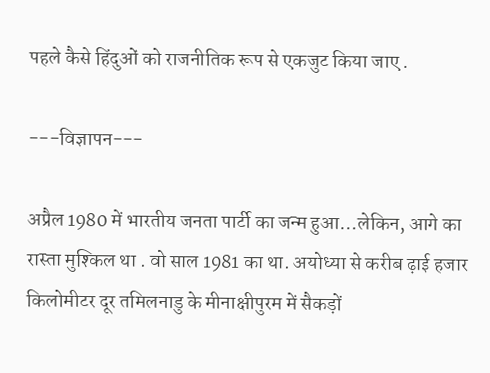पहले कैसे हिंदुओं को राजनीतिक रूप से एकजुट किया जाए .

---विज्ञापन---

अप्रैल 1980 में भारतीय जनता पार्टी का जन्म हुआ…लेकिन, आगे का रास्ता मुश्किल था . वो साल 1981 का था. अयोध्या से करीब ढ़ाई हजार किलोमीटर दूर तमिलनाडु के मीनाक्षीपुरम में सैकड़ों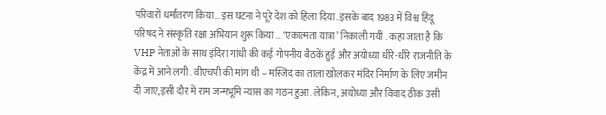परिवारों धर्मांतरण किया…इस घटना ने पूरे देश को हिला दिया..इसके बाद 1983 में विश्व हिंदू परिषद ने संस्कृति रक्षा अभियान शुरू किया … ‘एकात्मता यात्रा’ निकाली गयी . कहा जाता है कि VHP नेताओं के साथ इंदिरा गांधी की कई गोपनीय बैठकें हुईं और अयोध्या धीरे-धीरे राजनीति के केंद्र में आने लगी . वीएचपी की मांग थी – मस्जिद का ताला खोलकर मंदिर निर्माण के लिए जमीन दी जाए,इसी दौर में राम जन्मभूमि न्यास का गठन हुआ. लेकिन, अयोध्या और विवाद ठीक उसी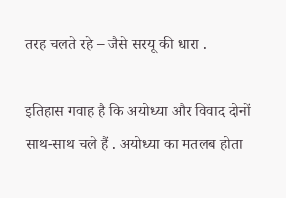तरह चलते रहे – जैसे सरयू की धारा .

इतिहास गवाह है कि अयोध्या और विवाद दोनों साथ-साथ चले हैं . अयोध्या का मतलब होता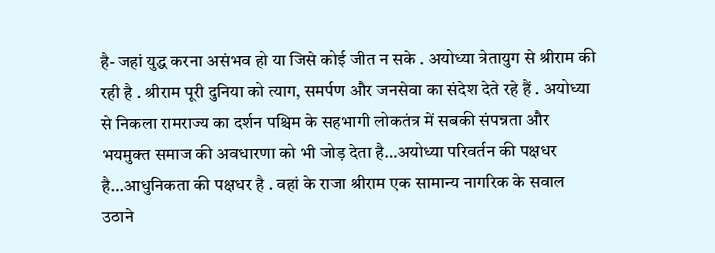है- जहां युद्ध करना असंभव हो या जिसे कोई जीत न सके . अयोध्या त्रेतायुग से श्रीराम की रही है . श्रीराम पूरी दुनिया को त्याग, समर्पण और जनसेवा का संदेश देते रहे हैं . अयोध्या से निकला रामराज्य का दर्शन पश्चिम के सहभागी लोकतंत्र में सबकी संपन्नता और भयमुक्त समाज की अवधारणा को भी जोड़ देता है…अयोध्या परिवर्तन की पक्षधर है…आधुनिकता की पक्षधर है . वहां के राजा श्रीराम एक सामान्य नागरिक के सवाल उठाने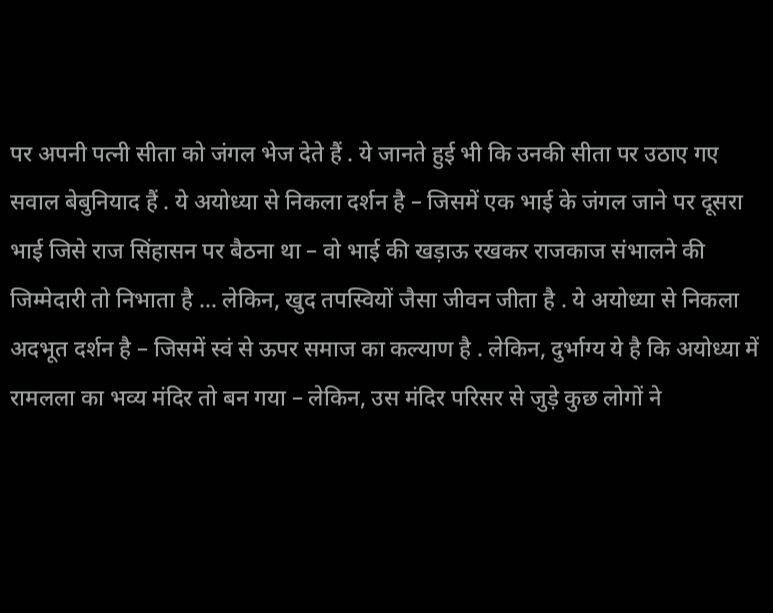पर अपनी पत्नी सीता को जंगल भेज देते हैं . ये जानते हुई भी कि उनकी सीता पर उठाए गए सवाल बेबुनियाद हैं . ये अयोध्या से निकला दर्शन है – जिसमें एक भाई के जंगल जाने पर दूसरा भाई जिसे राज सिंहासन पर बैठना था – वो भाई की खड़ाऊ रखकर राजकाज संभालने की जिम्मेदारी तो निभाता है … लेकिन, खुद तपस्वियों जैसा जीवन जीता है . ये अयोध्या से निकला अदभूत दर्शन है – जिसमें स्वं से ऊपर समाज का कल्याण है . लेकिन, दुर्भाग्य ये है कि अयोध्या में रामलला का भव्य मंदिर तो बन गया – लेकिन, उस मंदिर परिसर से जुड़े कुछ लोगों ने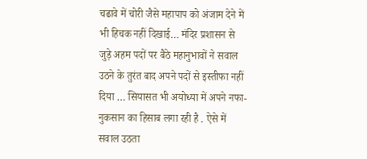चढावे में चोरी जैसे महापाप को अंजाम देने में भी हिचक नहीं दिखाई… मंदिर प्रशासन से जुड़े अहम पदों पर बैठे महानुभावों ने सवाल उठने के तुरंत बाद अपने पदों से इस्तीफा नहीं दिया … सियासत भी अयोध्या में अपने नफा-नुकसान का हिसाब लगा रही है . ऐसे में सवाल उठता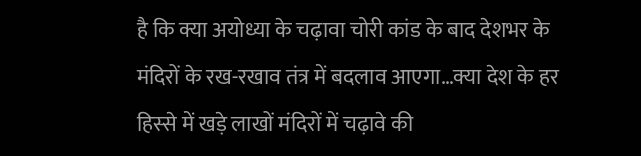है कि क्या अयोध्या के चढ़ावा चोरी कांड के बाद देशभर के मंदिरों के रख-रखाव तंत्र में बदलाव आएगा…क्या देश के हर हिस्से में खड़े लाखों मंदिरों में चढ़ावे की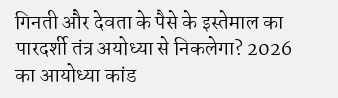गिनती और देवता के पैसे के इस्तेमाल का पारदर्शी तंत्र अयोध्या से निकलेगा? 2026 का आयोध्या कांड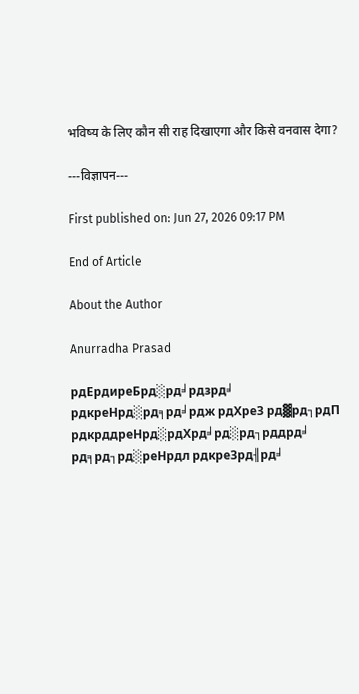भविष्य के लिए कौन सी राह दिखाएगा और किसे वनवास देगा?

---विज्ञापन---

First published on: Jun 27, 2026 09:17 PM

End of Article

About the Author

Anurradha Prasad

рдЕрдиреБрд░рд╛рдзрд╛ рдкреНрд░рд╕рд╛рдж рдХреЗ рд▓рд┐рдП рдкрддреНрд░рдХрд╛рд░рд┐рддрд╛ рд╕рд┐рд░реНрдл рдкреЗрд╢рд╛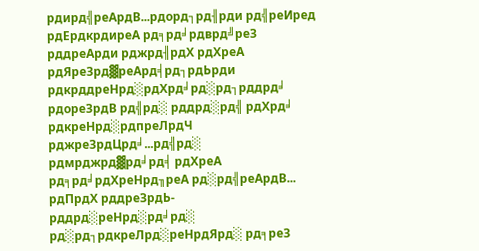рдирд╣реАрдВ...рдорд┐рд╢рди рд╣реИред рдЕрдкрдиреА рд╕рд╛рдврд╝реЗ рддреАрди рджрд╢рдХ рдХреА рдЯреЗрд▓реАрд╡рд┐рдЬрди рдкрддреНрд░рдХрд╛рд░рд┐рддрд╛ рдореЗрдВ рд╣рд░ рддрд░рд╣ рдХрд╛ рдкреНрд░рдпреЛрдЧ рджреЗрдЦрд╛...рд╣рд░ рдмрджрд▓рд╛рд╡ рдХреА рд╕рд╛рдХреНрд╖реА рд░рд╣реАрдВ... рдПрдХ рддреЗрдЬ-рддрд░реНрд░рд╛рд░ рд░рд┐рдкреЛрд░реНрдЯрд░ рд╕реЗ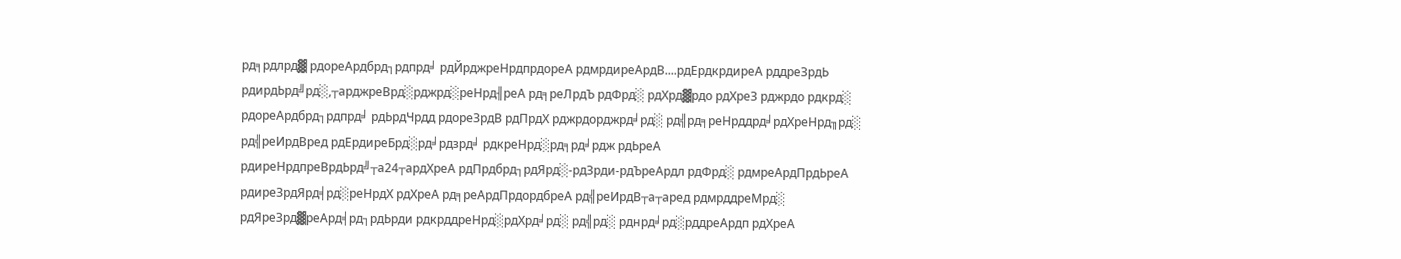рд╕рдлрд▓ рдореАрдбрд┐рдпрд╛ рдЙрджреНрдпрдореА рдмрдиреАрдВ....рдЕрдкрдиреА рддреЗрдЬ рдирдЬрд╝рд░,┬арджреВрд░рджрд░реНрд╢реА рд╕реЛрдЪ рдФрд░ рдХрд▓рдо рдХреЗ рджрдо рдкрд░ рдореАрдбрд┐рдпрд╛ рдЬрдЧрдд рдореЗрдВ рдПрдХ рджрдорджрд╛рд░ рд╣рд╕реНрддрд╛рдХреНрд╖рд░ рд╣реИрдВред рдЕрдиреБрд░рд╛рдзрд╛ рдкреНрд░рд╕рд╛рдж рдЬреА рдиреНрдпреВрдЬрд╝┬а24┬ардХреА рдПрдбрд┐рдЯрд░-рдЗрди-рдЪреАрдл рдФрд░ рдмреАрдПрдЬреА рдиреЗрдЯрд╡рд░реНрдХ рдХреА рд╕реАрдПрдордбреА рд╣реИрдВ┬а┬аред рдмрддреМрд░ рдЯреЗрд▓реАрд╡рд┐рдЬрди рдкрддреНрд░рдХрд╛рд░ рд╣рд░ рднрд╛рд░рддреАрдп рдХреА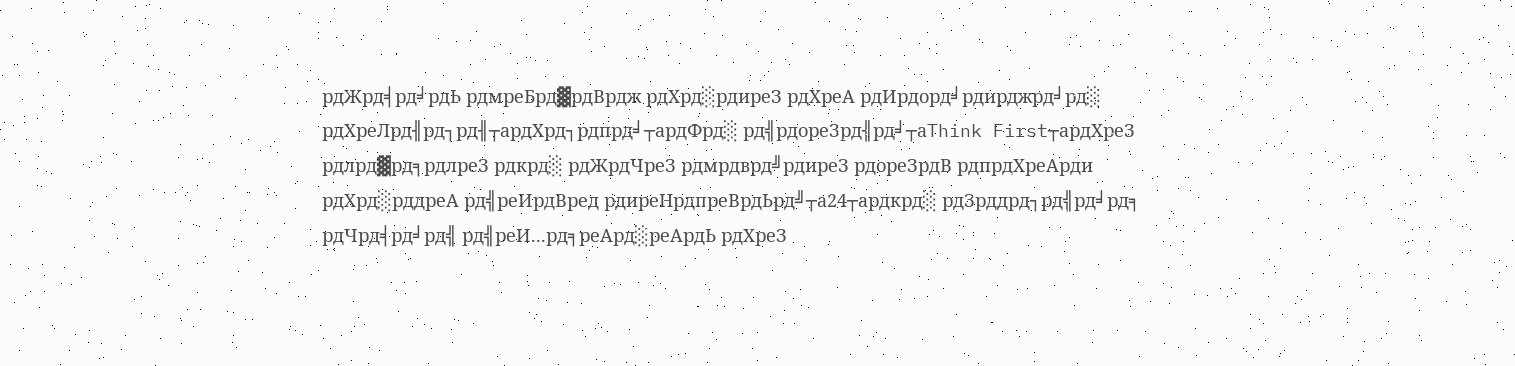рдЖрд╡рд╛рдЬ рдмреБрд▓рдВрдж рдХрд░рдиреЗ рдХреА рдИрдорд╛рдирджрд╛рд░ рдХреЛрд╢рд┐рд╢┬ардХрд┐рдпрд╛┬ардФрд░ рд╣рдореЗрд╢рд╛┬аThink First┬ардХреЗ рдлрд▓рд╕рдлреЗ рдкрд░ рдЖрдЧреЗ рдмрдврд╝рдиреЗ рдореЗрдВ рдпрдХреАрди рдХрд░рддреА рд╣реИрдВред рдиреНрдпреВрдЬрд╝┬а24┬ардкрд░ рдЗрддрд┐рд╣рд╛рд╕ рдЧрд╡рд╛рд╣ рд╣реИ...рд╕реАрд░реАрдЬ рдХреЗ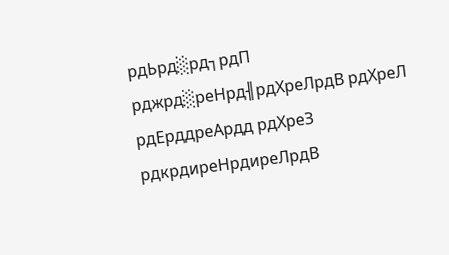рдЬрд░рд┐рдП рджрд░реНрд╢рдХреЛрдВ рдХреЛ рдЕрддреАрдд рдХреЗ рдкрдиреНрдиреЛрдВ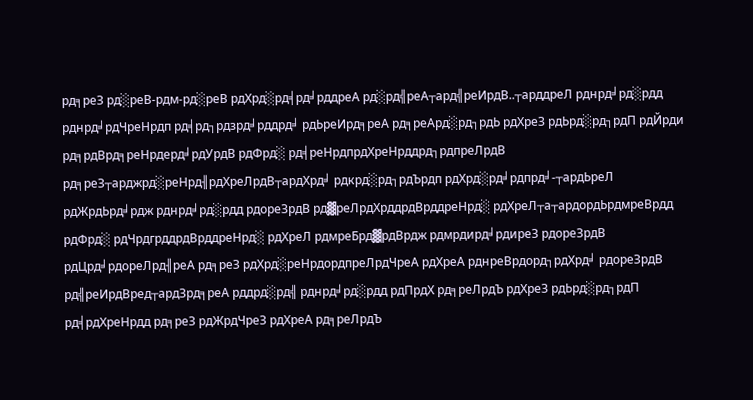рд╕реЗ рд░реВ-рдм-рд░реВ рдХрд░рд╡рд╛рддреА рд░рд╣реА┬ард╣реИрдВ..┬арддреЛ рднрд╛рд░рдд рднрд╛рдЧреНрдп рд╡рд┐рдзрд╛рддрд╛ рдЬреИрд╕реА рд╕реАрд░рд┐рдЬ рдХреЗ рдЬрд░рд┐рдП рдЙрди рд╕рдВрд╕реНрдерд╛рдУрдВ рдФрд░ рд╡реНрдпрдХреНрддрд┐рдпреЛрдВ рд╕реЗ┬арджрд░реНрд╢рдХреЛрдВ┬ардХрд╛ рдкрд░рд┐рдЪрдп рдХрд░рд╛рдпрд╛-┬ардЬреЛ рдЖрдЬрд╛рдж рднрд╛рд░рдд рдореЗрдВ рд▓реЛрдХрддрдВрддреНрд░ рдХреЛ┬а┬ардордЬрдмреВрдд рдФрд░ рдЧрдгрддрдВрддреНрд░ рдХреЛ рдмреБрд▓рдВрдж рдмрдирд╛рдиреЗ рдореЗрдВ рдЦрд╛рдореЛрд╢реА рд╕реЗ рдХрд░реНрдордпреЛрдЧреА рдХреА рднреВрдорд┐рдХрд╛ рдореЗрдВ рд╣реИрдВред┬ардЗрд╕реА рддрд░рд╣ рднрд╛рд░рдд рдПрдХ рд╕реЛрдЪ рдХреЗ рдЬрд░рд┐рдП рд╡рдХреНрдд рд╕реЗ рдЖрдЧреЗ рдХреА рд╕реЛрдЪ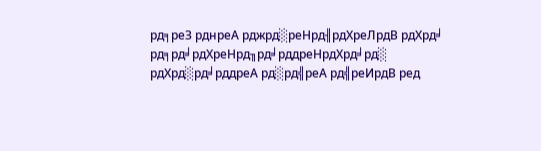рд╕реЗ рднреА рджрд░реНрд╢рдХреЛрдВ рдХрд╛ рд╕рд╛рдХреНрд╖рд╛рддреНрдХрд╛рд░ рдХрд░рд╛рддреА рд░рд╣реА рд╣реИрдВ ред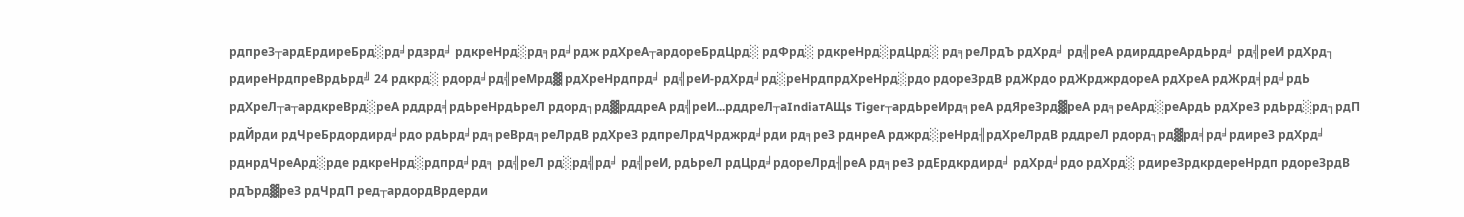рдпреЗ┬ардЕрдиреБрд░рд╛рдзрд╛ рдкреНрд░рд╕рд╛рдж рдХреА┬ардореБрдЦрд░ рдФрд░ рдкреНрд░рдЦрд░ рд╕реЛрдЪ рдХрд╛ рд╣реА рдирддреАрдЬрд╛ рд╣реИ рдХрд┐ рдиреНрдпреВрдЬрд╝ 24 рдкрд░ рдорд╛рд╣реМрд▓ рдХреНрдпрд╛ рд╣реИ-рдХрд╛рд░реНрдпрдХреНрд░рдо рдореЗрдВ рдЖрдо рдЖрджрдореА рдХреА рдЖрд╡рд╛рдЬ рдХреЛ┬а┬ардкреВрд░реА рддрд╡рдЬреНрдЬреЛ рдорд┐рд▓рддреА рд╣реИ...рддреЛ┬аIndiaтАЩs Tiger┬ардЬреИрд╕реА рдЯреЗрд▓реА рд╕реАрд░реАрдЬ рдХреЗ рдЬрд░рд┐рдП рдЙрди рдЧреБрдордирд╛рдо рдЬрд╛рд╕реВрд╕реЛрдВ рдХреЗ рдпреЛрдЧрджрд╛рди рд╕реЗ рднреА рджрд░реНрд╢рдХреЛрдВ рддреЛ рдорд┐рд▓рд╡рд╛рдиреЗ рдХрд╛ рднрдЧреАрд░рде рдкреНрд░рдпрд╛рд╕ рд╣реЛ рд░рд╣рд╛ рд╣реИ, рдЬреЛ рдЦрд╛рдореЛрд╢реА рд╕реЗ рдЕрдкрдирд╛ рдХрд╛рдо рдХрд░ рдиреЗрдкрдереНрдп рдореЗрдВ рдЪрд▓реЗ рдЧрдП ред┬ардордВрдерди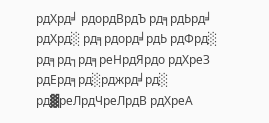рдХрд╛ рдордВрдЪ рд╕рдЬрд╛ рдХрд░ рд╕рдорд╛рдЬ рдФрд░ рд╕рд┐рд╕реНрдЯрдо рдХреЗ рдЕрд╕рд░рджрд╛рд░ рд▓реЛрдЧреЛрдВ рдХреА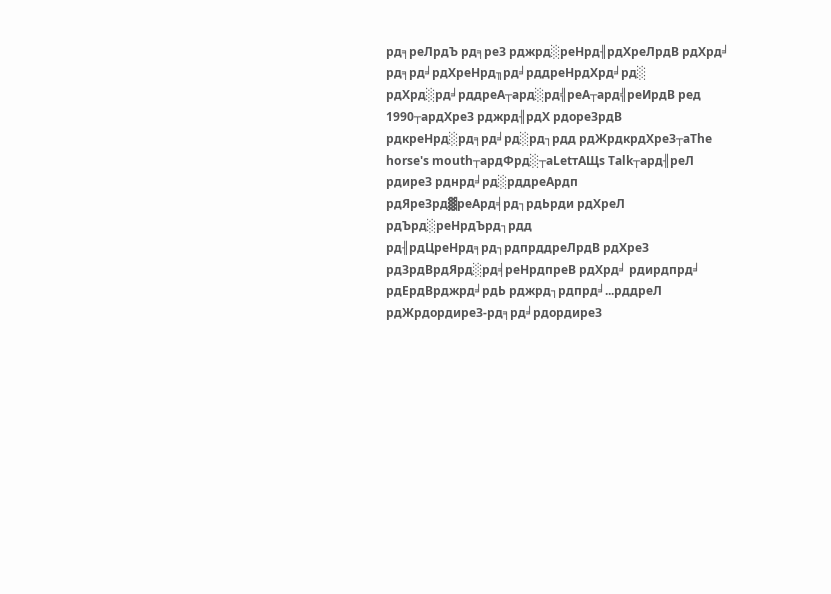рд╕реЛрдЪ рд╕реЗ рджрд░реНрд╢рдХреЛрдВ рдХрд╛ рд╕рд╛рдХреНрд╖рд╛рддреНрдХрд╛рд░ рдХрд░рд╛рддреА┬ард░рд╣реА┬ард╣реИрдВ ред 1990┬ардХреЗ рджрд╢рдХ рдореЗрдВ рдкреНрд░рд╕рд╛рд░рд┐рдд рдЖрдкрдХреЗ┬аThe horse's mouth┬ардФрд░┬аLetтАЩs Talk┬ард╢реЛ рдиреЗ рднрд╛рд░рддреАрдп рдЯреЗрд▓реАрд╡рд┐рдЬрди рдХреЛ рдЪрд░реНрдЪрд┐рдд рд╢рдЦреНрд╕рд┐рдпрддреЛрдВ рдХреЗ рдЗрдВрдЯрд░рд╡реНрдпреВ рдХрд╛ рдирдпрд╛ рдЕрдВрджрд╛рдЬ рджрд┐рдпрд╛...рддреЛ рдЖрдордиреЗ-рд╕рд╛рдордиреЗ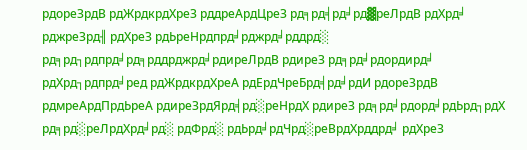рдореЗрдВ рдЖрдкрдХреЗ рддреАрдЦреЗ рд╕рд╡рд╛рд▓реЛрдВ рдХрд╛ рджреЗрд╢ рдХреЗ рдЬреНрдпрд╛рджрд╛рддрд░ рд╕рд┐рдпрд╛рд╕рддрджрд╛рдиреЛрдВ рдиреЗ рд╕рд╛рдордирд╛ рдХрд┐рдпрд╛ред рдЖрдкрдХреА рдЕрдЧреБрд╡рд╛рдИ рдореЗрдВ рдмреАрдПрдЬреА рдиреЗрдЯрд╡рд░реНрдХ рдиреЗ рд╕рд╛рдорд╛рдЬрд┐рдХ рд╕рд░реЛрдХрд╛рд░ рдФрд░ рдЬрд╛рдЧрд░реВрдХрддрд╛ рдХреЗ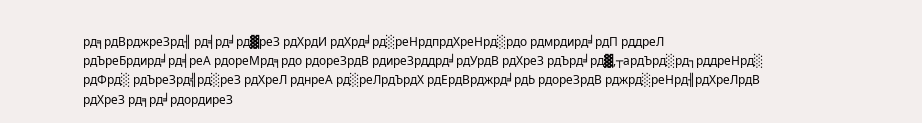рд╕рдВрджреЗрд╢ рд╡рд╛рд▓реЗ рдХрдИ рдХрд╛рд░реНрдпрдХреНрд░рдо рдмрдирд╛рдП рддреЛ рдЪреБрдирд╛рд╡реА рдореМрд╕рдо рдореЗрдВ рдиреЗрддрд╛рдУрдВ рдХреЗ рдЪрд╛рд▓,┬ардЪрд░рд┐рддреНрд░ рдФрд░ рдЪреЗрд╣рд░реЗ рдХреЛ рднреА рд░реЛрдЪрдХ рдЕрдВрджрд╛рдЬ рдореЗрдВ рджрд░реНрд╢рдХреЛрдВ рдХреЗ рд╕рд╛рдордиреЗ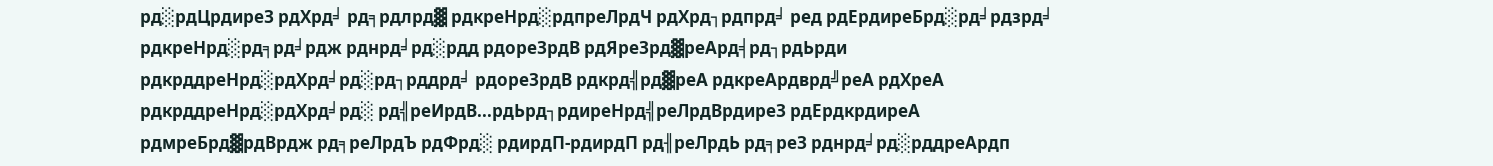рд░рдЦрдиреЗ рдХрд╛ рд╕рдлрд▓ рдкреНрд░рдпреЛрдЧ рдХрд┐рдпрд╛ ред рдЕрдиреБрд░рд╛рдзрд╛ рдкреНрд░рд╕рд╛рдж рднрд╛рд░рдд рдореЗрдВ рдЯреЗрд▓реАрд╡рд┐рдЬрди рдкрддреНрд░рдХрд╛рд░рд┐рддрд╛ рдореЗрдВ рдкрд╣рд▓реА рдкреАрдврд╝реА рдХреА рдкрддреНрд░рдХрд╛рд░ рд╣реИрдВ...рдЬрд┐рдиреНрд╣реЛрдВрдиреЗ рдЕрдкрдиреА рдмреБрд▓рдВрдж рд╕реЛрдЪ рдФрд░ рдирдП-рдирдП рд╢реЛрдЬ рд╕реЗ рднрд╛рд░рддреАрдп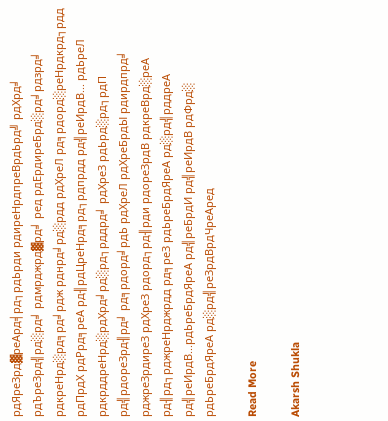рдЯреЗрд▓реАрд╡рд┐рдЬрди рдиреНрдпреВрдЬрд╝ рдХрд╛ рдЪреЗрд╣рд░рд╛ рдмрджрд▓рд╛ ред рдЕрдиреБрд░рд╛рдзрд╛ рдкреНрд░рд╕рд╛рдж рднрд╛рд░рдд рдХреЛ рд╕рдорд░реНрдкрд┐рдд рдПрдХ рдРрд╕реА рд╢рдЦреНрд╕рд┐рдпрдд рд╣реИрдВ... рдЬреЛ рдкрддреНрд░рдХрд╛рд░рд┐рддрд╛ рдХреЗ рдЬрд░рд┐рдП рд╣рдореЗрд╢рд╛ рд╕рдорд╛рдЬ рдХреЛ рдХреБрдЫ рдирдпрд╛ рджреЗрдиреЗ рдХреЗ рдорд┐рд╢рди рдореЗрдВ рдкреВрд░реА рд╢рд┐рджреНрджрдд рд╕реЗ рдЬреБрдЯреА рд░рд╣рддреА рд╣реИрдВ...рдЬреБрдЯреА рд╣реБрдИ рд╣реИрдВ рдФрд░ рдЬреБрдЯреА рд░рд╣реЗрдВрдЧреАред

Read More

Akarsh Shukla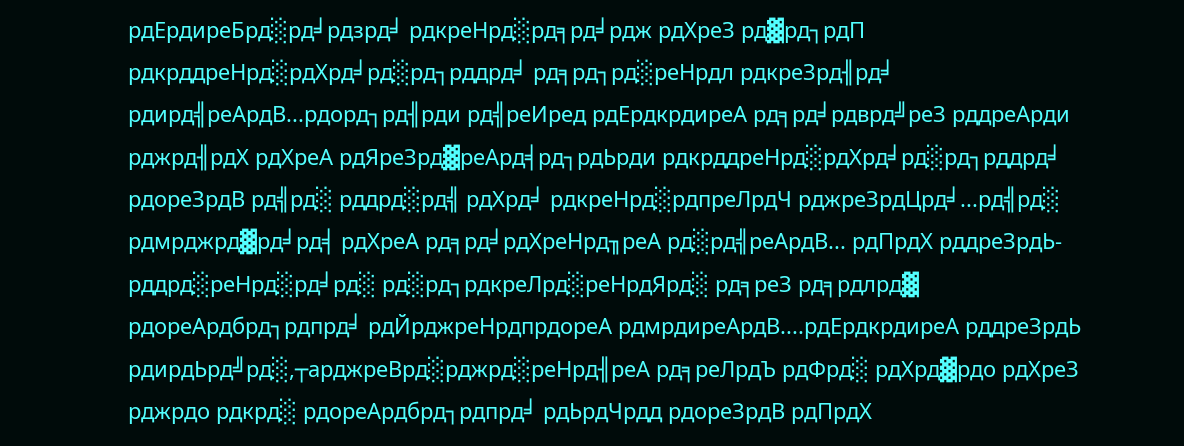рдЕрдиреБрд░рд╛рдзрд╛ рдкреНрд░рд╕рд╛рдж рдХреЗ рд▓рд┐рдП рдкрддреНрд░рдХрд╛рд░рд┐рддрд╛ рд╕рд┐рд░реНрдл рдкреЗрд╢рд╛ рдирд╣реАрдВ...рдорд┐рд╢рди рд╣реИред рдЕрдкрдиреА рд╕рд╛рдврд╝реЗ рддреАрди рджрд╢рдХ рдХреА рдЯреЗрд▓реАрд╡рд┐рдЬрди рдкрддреНрд░рдХрд╛рд░рд┐рддрд╛ рдореЗрдВ рд╣рд░ рддрд░рд╣ рдХрд╛ рдкреНрд░рдпреЛрдЧ рджреЗрдЦрд╛...рд╣рд░ рдмрджрд▓рд╛рд╡ рдХреА рд╕рд╛рдХреНрд╖реА рд░рд╣реАрдВ... рдПрдХ рддреЗрдЬ-рддрд░реНрд░рд╛рд░ рд░рд┐рдкреЛрд░реНрдЯрд░ рд╕реЗ рд╕рдлрд▓ рдореАрдбрд┐рдпрд╛ рдЙрджреНрдпрдореА рдмрдиреАрдВ....рдЕрдкрдиреА рддреЗрдЬ рдирдЬрд╝рд░,┬арджреВрд░рджрд░реНрд╢реА рд╕реЛрдЪ рдФрд░ рдХрд▓рдо рдХреЗ рджрдо рдкрд░ рдореАрдбрд┐рдпрд╛ рдЬрдЧрдд рдореЗрдВ рдПрдХ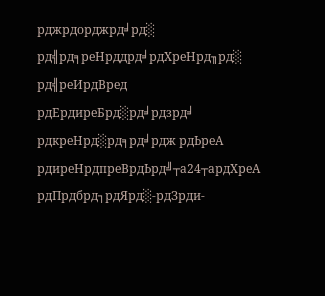рджрдорджрд╛рд░ рд╣рд╕реНрддрд╛рдХреНрд╖рд░ рд╣реИрдВред рдЕрдиреБрд░рд╛рдзрд╛ рдкреНрд░рд╕рд╛рдж рдЬреА рдиреНрдпреВрдЬрд╝┬а24┬ардХреА рдПрдбрд┐рдЯрд░-рдЗрди-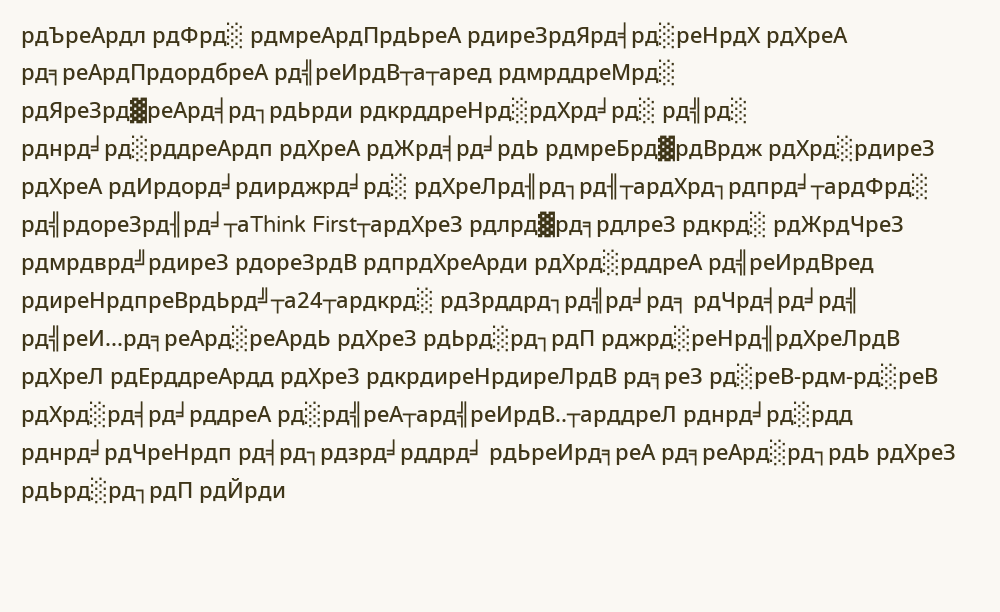рдЪреАрдл рдФрд░ рдмреАрдПрдЬреА рдиреЗрдЯрд╡рд░реНрдХ рдХреА рд╕реАрдПрдордбреА рд╣реИрдВ┬а┬аред рдмрддреМрд░ рдЯреЗрд▓реАрд╡рд┐рдЬрди рдкрддреНрд░рдХрд╛рд░ рд╣рд░ рднрд╛рд░рддреАрдп рдХреА рдЖрд╡рд╛рдЬ рдмреБрд▓рдВрдж рдХрд░рдиреЗ рдХреА рдИрдорд╛рдирджрд╛рд░ рдХреЛрд╢рд┐рд╢┬ардХрд┐рдпрд╛┬ардФрд░ рд╣рдореЗрд╢рд╛┬аThink First┬ардХреЗ рдлрд▓рд╕рдлреЗ рдкрд░ рдЖрдЧреЗ рдмрдврд╝рдиреЗ рдореЗрдВ рдпрдХреАрди рдХрд░рддреА рд╣реИрдВред рдиреНрдпреВрдЬрд╝┬а24┬ардкрд░ рдЗрддрд┐рд╣рд╛рд╕ рдЧрд╡рд╛рд╣ рд╣реИ...рд╕реАрд░реАрдЬ рдХреЗ рдЬрд░рд┐рдП рджрд░реНрд╢рдХреЛрдВ рдХреЛ рдЕрддреАрдд рдХреЗ рдкрдиреНрдиреЛрдВ рд╕реЗ рд░реВ-рдм-рд░реВ рдХрд░рд╡рд╛рддреА рд░рд╣реА┬ард╣реИрдВ..┬арддреЛ рднрд╛рд░рдд рднрд╛рдЧреНрдп рд╡рд┐рдзрд╛рддрд╛ рдЬреИрд╕реА рд╕реАрд░рд┐рдЬ рдХреЗ рдЬрд░рд┐рдП рдЙрди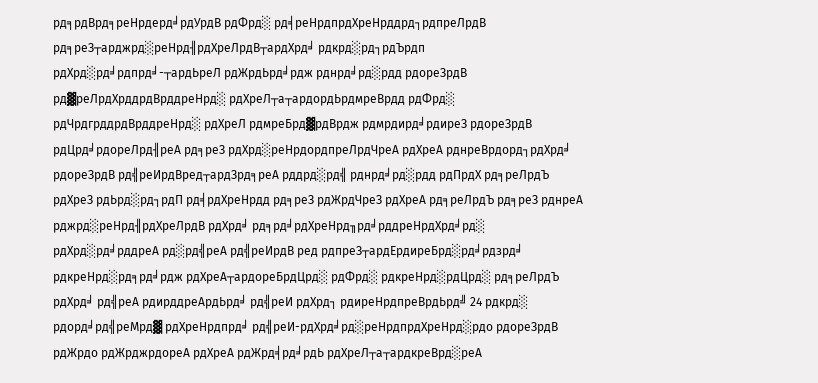рд╕рдВрд╕реНрдерд╛рдУрдВ рдФрд░ рд╡реНрдпрдХреНрддрд┐рдпреЛрдВ рд╕реЗ┬арджрд░реНрд╢рдХреЛрдВ┬ардХрд╛ рдкрд░рд┐рдЪрдп рдХрд░рд╛рдпрд╛-┬ардЬреЛ рдЖрдЬрд╛рдж рднрд╛рд░рдд рдореЗрдВ рд▓реЛрдХрддрдВрддреНрд░ рдХреЛ┬а┬ардордЬрдмреВрдд рдФрд░ рдЧрдгрддрдВрддреНрд░ рдХреЛ рдмреБрд▓рдВрдж рдмрдирд╛рдиреЗ рдореЗрдВ рдЦрд╛рдореЛрд╢реА рд╕реЗ рдХрд░реНрдордпреЛрдЧреА рдХреА рднреВрдорд┐рдХрд╛ рдореЗрдВ рд╣реИрдВред┬ардЗрд╕реА рддрд░рд╣ рднрд╛рд░рдд рдПрдХ рд╕реЛрдЪ рдХреЗ рдЬрд░рд┐рдП рд╡рдХреНрдд рд╕реЗ рдЖрдЧреЗ рдХреА рд╕реЛрдЪ рд╕реЗ рднреА рджрд░реНрд╢рдХреЛрдВ рдХрд╛ рд╕рд╛рдХреНрд╖рд╛рддреНрдХрд╛рд░ рдХрд░рд╛рддреА рд░рд╣реА рд╣реИрдВ ред рдпреЗ┬ардЕрдиреБрд░рд╛рдзрд╛ рдкреНрд░рд╕рд╛рдж рдХреА┬ардореБрдЦрд░ рдФрд░ рдкреНрд░рдЦрд░ рд╕реЛрдЪ рдХрд╛ рд╣реА рдирддреАрдЬрд╛ рд╣реИ рдХрд┐ рдиреНрдпреВрдЬрд╝ 24 рдкрд░ рдорд╛рд╣реМрд▓ рдХреНрдпрд╛ рд╣реИ-рдХрд╛рд░реНрдпрдХреНрд░рдо рдореЗрдВ рдЖрдо рдЖрджрдореА рдХреА рдЖрд╡рд╛рдЬ рдХреЛ┬а┬ардкреВрд░реА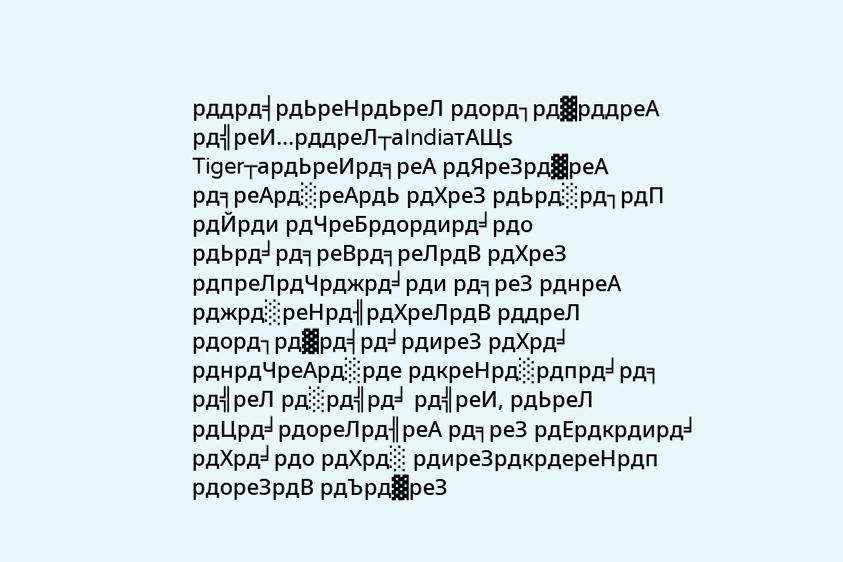рддрд╡рдЬреНрдЬреЛ рдорд┐рд▓рддреА рд╣реИ...рддреЛ┬аIndiaтАЩs Tiger┬ардЬреИрд╕реА рдЯреЗрд▓реА рд╕реАрд░реАрдЬ рдХреЗ рдЬрд░рд┐рдП рдЙрди рдЧреБрдордирд╛рдо рдЬрд╛рд╕реВрд╕реЛрдВ рдХреЗ рдпреЛрдЧрджрд╛рди рд╕реЗ рднреА рджрд░реНрд╢рдХреЛрдВ рддреЛ рдорд┐рд▓рд╡рд╛рдиреЗ рдХрд╛ рднрдЧреАрд░рде рдкреНрд░рдпрд╛рд╕ рд╣реЛ рд░рд╣рд╛ рд╣реИ, рдЬреЛ рдЦрд╛рдореЛрд╢реА рд╕реЗ рдЕрдкрдирд╛ рдХрд╛рдо рдХрд░ рдиреЗрдкрдереНрдп рдореЗрдВ рдЪрд▓реЗ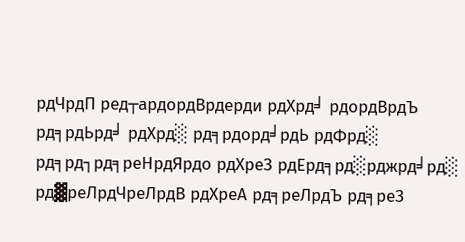рдЧрдП ред┬ардордВрдерди рдХрд╛ рдордВрдЪ рд╕рдЬрд╛ рдХрд░ рд╕рдорд╛рдЬ рдФрд░ рд╕рд┐рд╕реНрдЯрдо рдХреЗ рдЕрд╕рд░рджрд╛рд░ рд▓реЛрдЧреЛрдВ рдХреА рд╕реЛрдЪ рд╕реЗ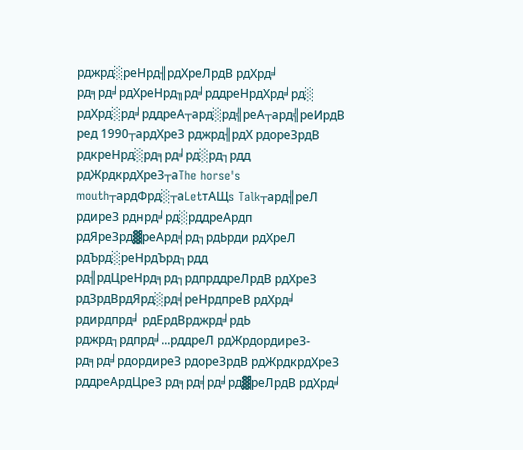рджрд░реНрд╢рдХреЛрдВ рдХрд╛ рд╕рд╛рдХреНрд╖рд╛рддреНрдХрд╛рд░ рдХрд░рд╛рддреА┬ард░рд╣реА┬ард╣реИрдВ ред 1990┬ардХреЗ рджрд╢рдХ рдореЗрдВ рдкреНрд░рд╕рд╛рд░рд┐рдд рдЖрдкрдХреЗ┬аThe horse's mouth┬ардФрд░┬аLetтАЩs Talk┬ард╢реЛ рдиреЗ рднрд╛рд░рддреАрдп рдЯреЗрд▓реАрд╡рд┐рдЬрди рдХреЛ рдЪрд░реНрдЪрд┐рдд рд╢рдЦреНрд╕рд┐рдпрддреЛрдВ рдХреЗ рдЗрдВрдЯрд░рд╡реНрдпреВ рдХрд╛ рдирдпрд╛ рдЕрдВрджрд╛рдЬ рджрд┐рдпрд╛...рддреЛ рдЖрдордиреЗ-рд╕рд╛рдордиреЗ рдореЗрдВ рдЖрдкрдХреЗ рддреАрдЦреЗ рд╕рд╡рд╛рд▓реЛрдВ рдХрд╛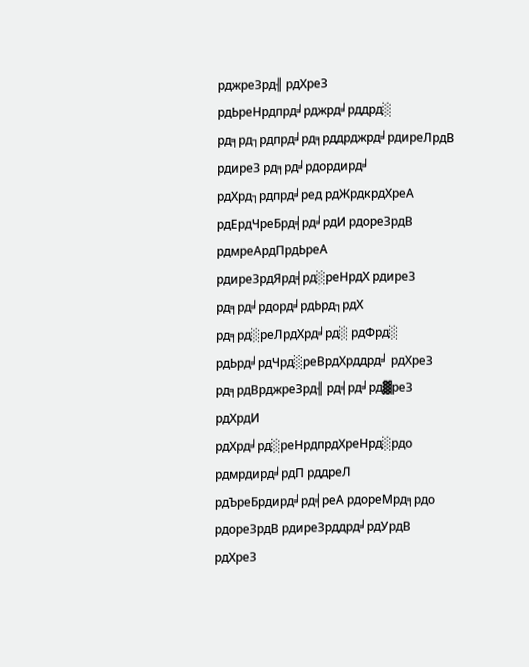рджреЗрд╢ рдХреЗ рдЬреНрдпрд╛рджрд╛рддрд░ рд╕рд┐рдпрд╛рд╕рддрджрд╛рдиреЛрдВ рдиреЗ рд╕рд╛рдордирд╛ рдХрд┐рдпрд╛ред рдЖрдкрдХреА рдЕрдЧреБрд╡рд╛рдИ рдореЗрдВ рдмреАрдПрдЬреА рдиреЗрдЯрд╡рд░реНрдХ рдиреЗ рд╕рд╛рдорд╛рдЬрд┐рдХ рд╕рд░реЛрдХрд╛рд░ рдФрд░ рдЬрд╛рдЧрд░реВрдХрддрд╛ рдХреЗ рд╕рдВрджреЗрд╢ рд╡рд╛рд▓реЗ рдХрдИ рдХрд╛рд░реНрдпрдХреНрд░рдо рдмрдирд╛рдП рддреЛ рдЪреБрдирд╛рд╡реА рдореМрд╕рдо рдореЗрдВ рдиреЗрддрд╛рдУрдВ рдХреЗ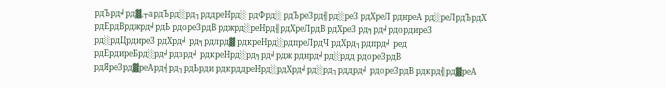рдЪрд╛рд▓,┬ардЪрд░рд┐рддреНрд░ рдФрд░ рдЪреЗрд╣рд░реЗ рдХреЛ рднреА рд░реЛрдЪрдХ рдЕрдВрджрд╛рдЬ рдореЗрдВ рджрд░реНрд╢рдХреЛрдВ рдХреЗ рд╕рд╛рдордиреЗ рд░рдЦрдиреЗ рдХрд╛ рд╕рдлрд▓ рдкреНрд░рдпреЛрдЧ рдХрд┐рдпрд╛ ред рдЕрдиреБрд░рд╛рдзрд╛ рдкреНрд░рд╕рд╛рдж рднрд╛рд░рдд рдореЗрдВ рдЯреЗрд▓реАрд╡рд┐рдЬрди рдкрддреНрд░рдХрд╛рд░рд┐рддрд╛ рдореЗрдВ рдкрд╣рд▓реА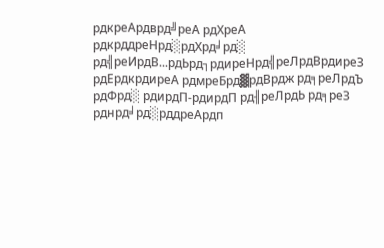рдкреАрдврд╝реА рдХреА рдкрддреНрд░рдХрд╛рд░ рд╣реИрдВ...рдЬрд┐рдиреНрд╣реЛрдВрдиреЗ рдЕрдкрдиреА рдмреБрд▓рдВрдж рд╕реЛрдЪ рдФрд░ рдирдП-рдирдП рд╢реЛрдЬ рд╕реЗ рднрд╛рд░рддреАрдп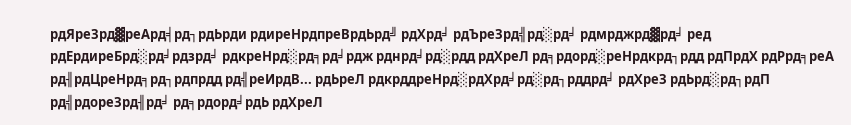рдЯреЗрд▓реАрд╡рд┐рдЬрди рдиреНрдпреВрдЬрд╝ рдХрд╛ рдЪреЗрд╣рд░рд╛ рдмрджрд▓рд╛ ред рдЕрдиреБрд░рд╛рдзрд╛ рдкреНрд░рд╕рд╛рдж рднрд╛рд░рдд рдХреЛ рд╕рдорд░реНрдкрд┐рдд рдПрдХ рдРрд╕реА рд╢рдЦреНрд╕рд┐рдпрдд рд╣реИрдВ... рдЬреЛ рдкрддреНрд░рдХрд╛рд░рд┐рддрд╛ рдХреЗ рдЬрд░рд┐рдП рд╣рдореЗрд╢рд╛ рд╕рдорд╛рдЬ рдХреЛ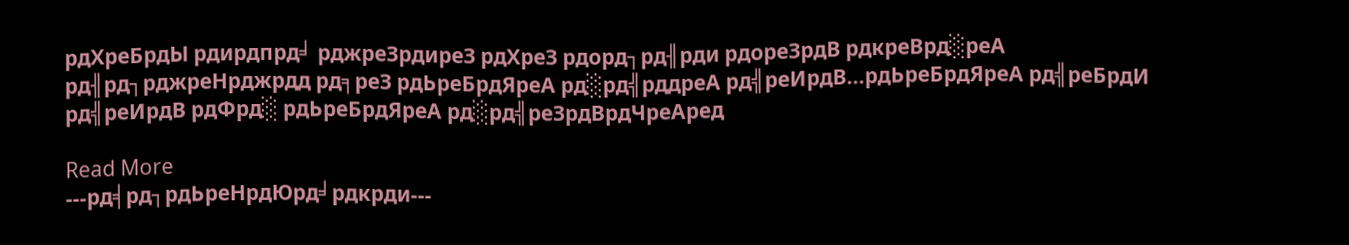рдХреБрдЫ рдирдпрд╛ рджреЗрдиреЗ рдХреЗ рдорд┐рд╢рди рдореЗрдВ рдкреВрд░реА рд╢рд┐рджреНрджрдд рд╕реЗ рдЬреБрдЯреА рд░рд╣рддреА рд╣реИрдВ...рдЬреБрдЯреА рд╣реБрдИ рд╣реИрдВ рдФрд░ рдЬреБрдЯреА рд░рд╣реЗрдВрдЧреАред

Read More
---рд╡рд┐рдЬреНрдЮрд╛рдкрди---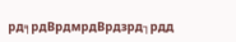рд╕рдВрдмрдВрдзрд┐рдд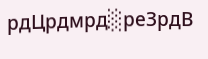рдЦрдмрд░реЗрдВ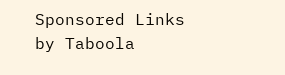Sponsored Links by Taboola